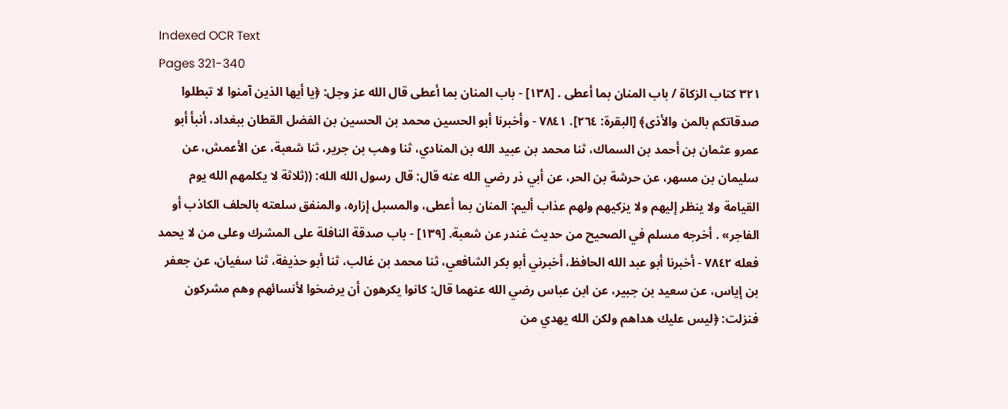Indexed OCR Text
Pages 321-340
٣٢١ كتاب الزكاة / باب المنان بما أعطى . [١٣٨] - باب المنان بما أعطى قال الله عز وجل: ﴿يا أيها الذين آمنوا لا تبطلوا صدقاتكم بالمن والأذى﴾ [البقرة: ٢٦٤]. ٧٨٤١ - وأخبرنا أبو الحسين محمد بن الحسين بن الفضل القطان ببغداد، أنبأ أبو عمرو عثمان بن أحمد بن السماك، ثنا محمد بن عبيد الله بن المنادي، ثنا وهب بن جرير، ثنا شعبة، عن الأعمش، عن سليمان بن مسهر، عن حرشة بن الحر، عن أبي ذر رضي الله عنه قال: قال رسول الله الله: ((ثلاثة لا يكلمهم الله يوم القيامة ولا ينظر إليهم ولا يزكيهم ولهم عذاب أليم: المنان بما أعطى، والمسبل إزاره، والمنفق سلعته بالحلف الكاذب أو الفاجر» . أخرجه مسلم في الصحيح من حديث غندر عن شعبة. [١٣٩] - باب صدقة النافلة على المشرك وعلى من لا يحمد فعله ٧٨٤٢ - أخبرنا أبو عبد الله الحافظ، أخبرني أبو بكر الشافعي، ثنا محمد بن غالب، ثنا أبو حذيفة، ثنا سفيان، عن جعفر بن إياس، عن سعيد بن جبير، عن ابن عباس رضي الله عنهما قال: كانوا يكرهون أن يرضخوا لأنسائهم وهم مشركون فنزلت: ﴿ليس عليك هداهم ولكن الله يهدي من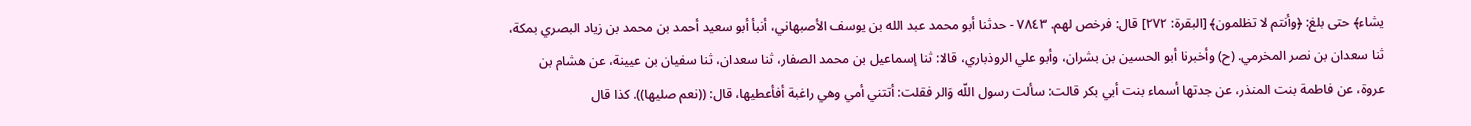يشاء﴾ حتى بلغ: ﴿وأنتم لا تظلمون﴾ [البقرة: ٢٧٢] قال: فرخص لهم. ٧٨٤٣ - حدثنا أبو محمد عبد الله بن يوسف الأصبهاني، أنبأ أبو سعيد أحمد بن محمد بن زياد البصري بمكة، ثنا سعدان بن نصر المخرمي. (ح) وأخبرنا أبو الحسين بن بشران، وأبو علي الروذباري، قالا: ثنا إسماعيل بن محمد الصفار، ثنا سعدان، ثنا سفيان بن عيينة، عن هشام بن عروة، عن فاطمة بنت المنذر، عن جدتها أسماء بنت أبي بكر قالت: سألت رسول اللّه وَالر فقلت: أتتني أمي وهي راغبة أفأعطيها، قال: ((نعم صلیها)). كذا قال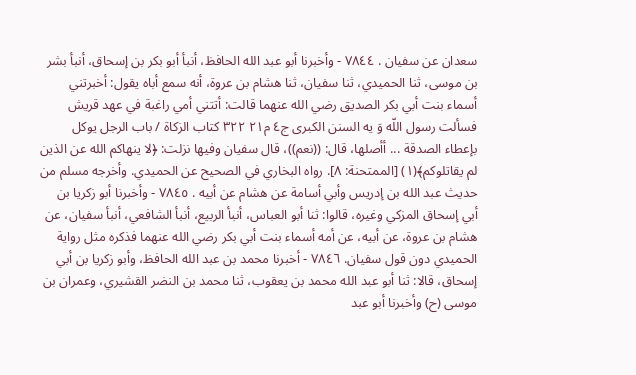سعدان عن سفيان . ٧٨٤٤ - وأخبرنا أبو عبد الله الحافظ، أنبأ أبو بكر بن إسحاق، أنبأ بشر بن موسى، ثنا الحميدي، ثنا سفيان، ثنا هشام بن عروة، أنه سمع أباه يقول: أخبرتني أسماء بنت أبي بكر الصديق رضي الله عنهما قالت: أتتني أمي راغبة في عهد قريش فسألت رسول اللّه وَ يه السنن الكبرى ج٤ م٢١ ٣٢٢ كتاب الزكاة / باب الرجل يوكل بإعطاء الصدقة ... أأصلها، قال: ((نعم))، قال سفيان وفيها نزلت: ﴿لا ينهاكم الله عن الذين لم يقاتلوكم﴾(١) [الممتحنة: ٨]. رواه البخاري في الصحيح عن الحميدي. وأخرجه مسلم من حديث عبد الله بن إدريس وأبي أسامة عن هشام عن أبيه . ٧٨٤٥ - وأخبرنا أبو زكريا بن أبي إسحاق المزكي وغيره، قالوا: ثنا أبو العباس، أنبأ الربيع، أنبأ الشافعي، أنبأ سفيان، عن هشام بن عروة، عن أبيه، عن أمه أسماء بنت أبي بكر رضي الله عنهما فذكره مثل رواية الحميدي دون قول سفيان. ٧٨٤٦ - أخبرنا محمد بن عبد الله الحافظ، وأبو زكريا بن أبي إسحاق، قالا: ثنا أبو عبد الله محمد بن يعقوب، ثنا محمد بن النضر القشيري، وعمران بن موسى (ح) وأخبرنا أبو عبد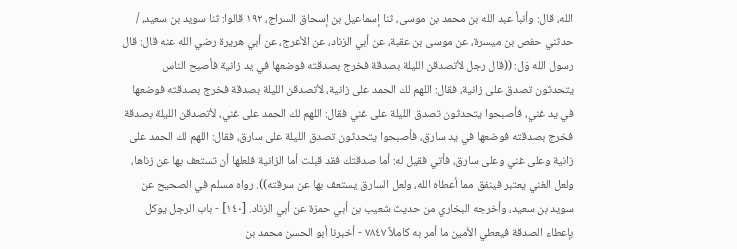الله، قال: وأنبأ عبد الله بن محمد بن موسى، ثنا إسماعيل بن إسحاق السراج، ١٩٢ قالوا: ثنا سويد بن سعيد، / حدثني حفص بن ميسرة، عن موسى بن عقبة، عن أبي الزناد، عن الأعرج، عن أبي هريرة رضي الله عنه قال: قال رسول الله وَل: ((قال رجل لأتصدقن الليلة بصدقة فخرج بصدقته فوضعها في يد زانية فأصبح الناس يتحدثون تصدق على زانية، فقال: اللهم لك الحمد على زانية، لأتصدقن الليلة بصدقة فخرج بصدقته فوضعها في يد غني، فأصبحوا يتحدثون تصدق الليلة على غني فقال: اللهم لك الحمد على غني، لأتصدقن الليلة بصدقة فخرج بصدقته فوضعها في يد سارق، فأصبحوا يتحدثون تصدق الليلة على سارق، فقال: اللهم لك الحمد على زانية وعلى غني وعلى سارق، فأتي فقيل له: أما صدقتك فقد قبلت أما الزانية فلعلها أن تستعف بها عن زناها، ولعل الغني يعتبر فينفق مما أعطاه الله، ولعل السارق يستعف بها عن سرقته)). رواه مسلم في الصحيح عن سويد بن سعيد، وأخرجه البخاري من حديث شعيب بن أبي حمزة عن أبي الزناد. [١٤٠] - باب الرجل يوكل بإعطاء الصدقة فيعطي الأمين ما أمر به كاملاً ٧٨٤٧ - أخبرنا أبو الحسن محمد بن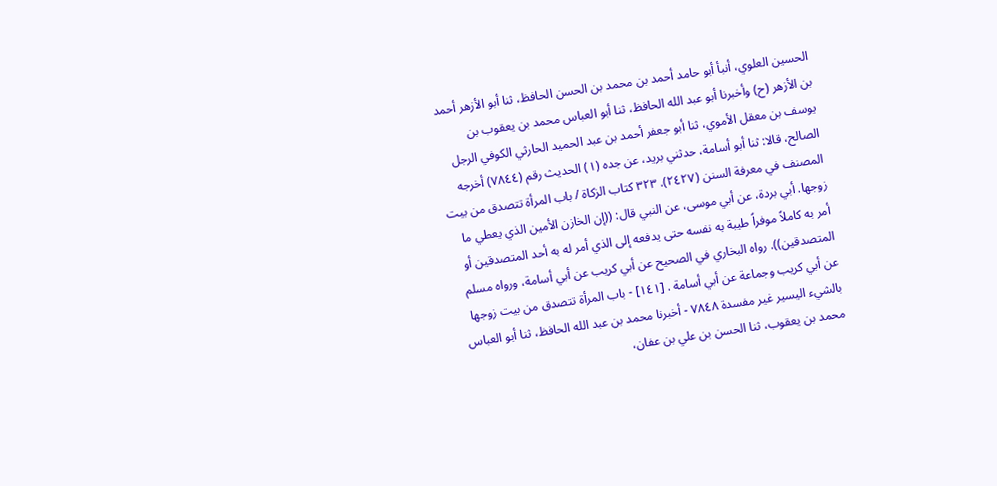الحسين العلوي، أنبأ أبو حامد أحمد بن محمد بن الحسن الحافظ، ثنا أبو الأزهر أحمد بن الأزهر (ح) وأخبرنا أبو عبد الله الحافظ، ثنا أبو العباس محمد بن يعقوب بن يوسف بن معقل الأموي، ثنا أبو جعفر أحمد بن عبد الحميد الحارثي الكوفي الرجل الصالح، قالا: ثنا أبو أسامة، حدثني بريد، عن جده (١) الحديث رقم (٧٨٤٤) أخرجه المصنف في معرفة السنن (٢٤٢٧). ٣٢٣ كتاب الزكاة / باب المرأة تتصدق من بيت زوجها. أبي بردة، عن أبي موسى، عن النبي قال: ((إن الخازن الأمين الذي يعطي ما أمر به كاملاً موفراً طيبة به نفسه حتى يدفعه إلى الذي أمر له به أحد المتصدقين أو المتصدقين)). رواه البخاري في الصحيح عن أبي كريب عن أبي أسامة، ورواه مسلم عن أبي كريب وجماعة عن أبي أسامة . [١٤١] - باب المرأة تتصدق من بيت زوجها بالشيء اليسير غير مفسدة ٧٨٤٨ - أخبرنا محمد بن عبد الله الحافظ، ثنا أبو العباس محمد بن يعقوب، ثنا الحسن بن علي بن عفان،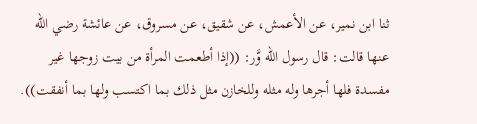ثنا ابن نمير، عن الأعمش، عن شقيق، عن مسروق، عن عائشة رضي الله عنها قالت: قال رسول الله وَّر: ((إذا أطعمت المرأة من بيت زوجها غير مفسدة فلها أجرها وله مثله وللخازن مثل ذلك بما اكتسب ولها بما أنفقت)).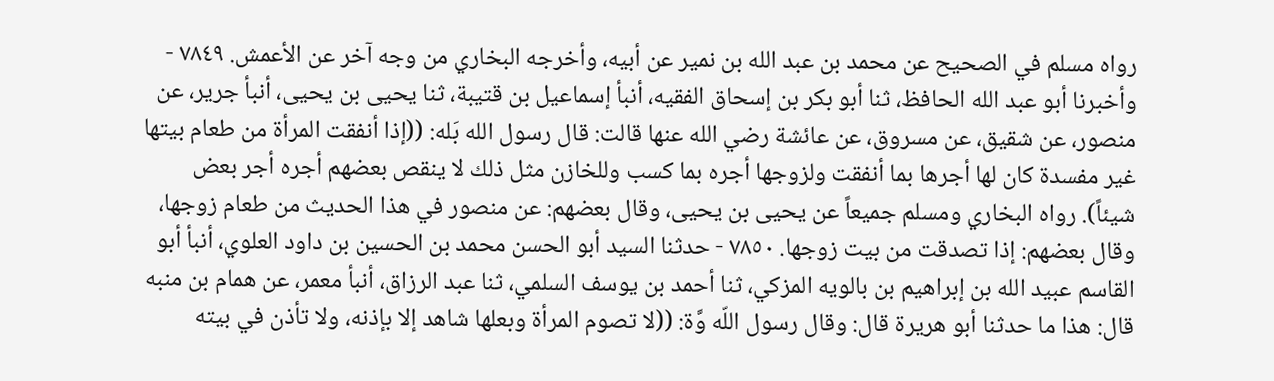رواه مسلم في الصحيح عن محمد بن عبد الله بن نمير عن أبيه، وأخرجه البخاري من وجه آخر عن الأعمش. ٧٨٤٩ - وأخبرنا أبو عبد الله الحافظ، ثنا أبو بكر بن إسحاق الفقيه، أنبأ إسماعيل بن قتيبة، ثنا يحيى بن يحيى، أنبأ جرير، عن منصور، عن شقيق، عن مسروق، عن عائشة رضي الله عنها قالت: قال رسول الله بَله: ((إذا أنفقت المرأة من طعام بيتها غير مفسدة كان لها أجرها بما أنفقت ولزوجها أجره بما كسب وللخازن مثل ذلك لا ينقص بعضهم أجره أجر بعض شيئاً). رواه البخاري ومسلم جميعاً عن يحيى بن يحيى، وقال بعضهم: عن منصور في هذا الحديث من طعام زوجها، وقال بعضهم: إذا تصدقت من بيت زوجها. ٧٨٥٠ - حدثنا السيد أبو الحسن محمد بن الحسين بن داود العلوي، أنبأ أبو القاسم عبيد الله بن إبراهيم بن بالويه المزكي، ثنا أحمد بن يوسف السلمي، ثنا عبد الرزاق، أنبأ معمر، عن همام بن منبه قال: هذا ما حدثنا أبو هريرة قال: وقال رسول اللّه وَّة: ((لا تصوم المرأة وبعلها شاهد إلا بإذنه، ولا تأذن في بيته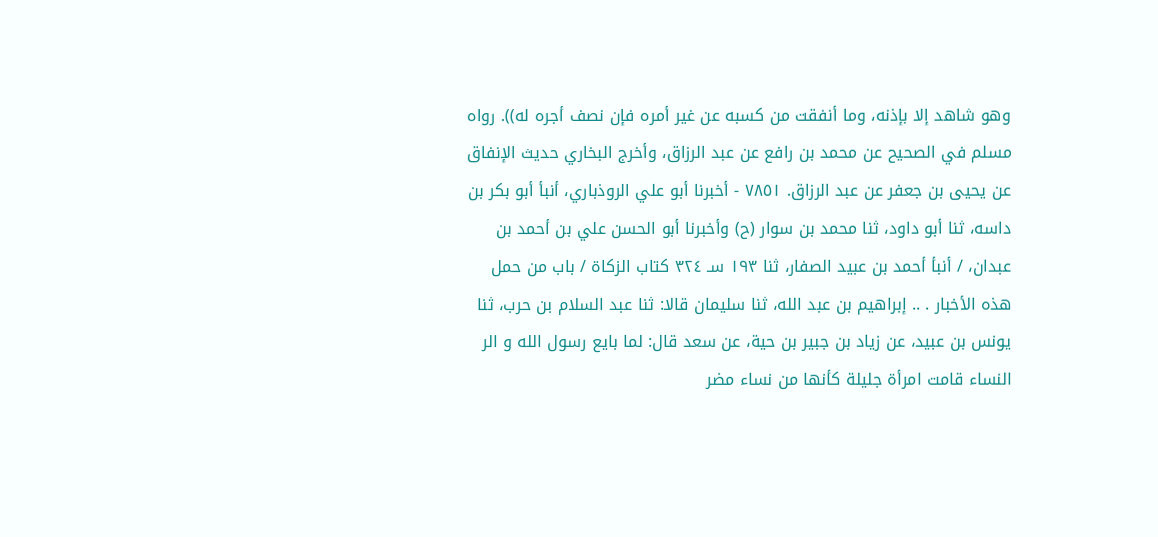وهو شاهد إلا بإذنه، وما أنفقت من كسبه عن غیر أمره فإن نصف أجره له)). رواه مسلم في الصحيح عن محمد بن رافع عن عبد الرزاق، وأخرج البخاري حديث الإنفاق عن يحيى بن جعفر عن عبد الرزاق. ٧٨٥١ - أخبرنا أبو علي الروذباري، أنبأ أبو بكر بن داسه، ثنا أبو داود، ثنا محمد بن سوار (ح) وأخبرنا أبو الحسن علي بن أحمد بن عبدان، / أنبأ أحمد بن عبيد الصفار، ثنا ١٩٣ سـ ٣٢٤ كتاب الزكاة / باب من حمل هذه الأخبار . .. إبراهيم بن عبد الله، ثنا سليمان قالا: ثنا عبد السلام بن حرب، ثنا يونس بن عبيد، عن زياد بن جبير بن حية، عن سعد قال: لما بايع رسول الله و الر النساء قامت امرأة جليلة كأنها من نساء مضر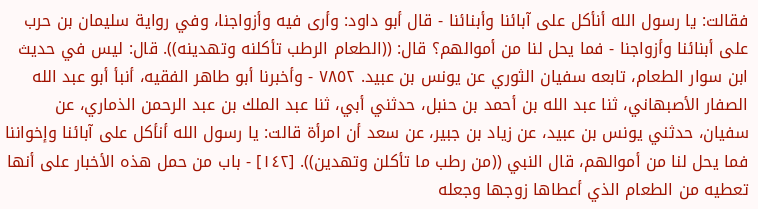فقالت: يا رسول الله أنأكل على آبائنا وأبنائنا - قال أبو داود: وأرى فيه وأزواجنا، وفي رواية سليمان بن حرب على أبنائنا وأزواجنا - فما يحل لنا من أموالهم؟ قال: ((الطعام الرطب تأكلنه وتهدينه)). قال: ليس في حديث ابن سوار الطعام، تابعه سفيان الثوري عن يونس بن عبيد. ٧٨٥٢ - وأخبرنا أبو طاهر الفقيه، أنبأ أبو عبد الله الصفار الأصبهاني، ثنا عبد الله بن أحمد بن حنبل، حدثني أبي، ثنا عبد الملك بن عبد الرحمن الذماري، عن سفيان، حدثني يونس بن عبيد، عن زياد بن جبير، عن سعد أن امرأة قالت: يا رسول الله أنأكل على آبائنا وإخواننا فما يحل لنا من أموالهم، قال النبي ((من رطب ما تأكلن وتهدين)). [١٤٢] - باب من حمل هذه الأخبار على أنها تعطيه من الطعام الذي أعطاها زوجها وجعله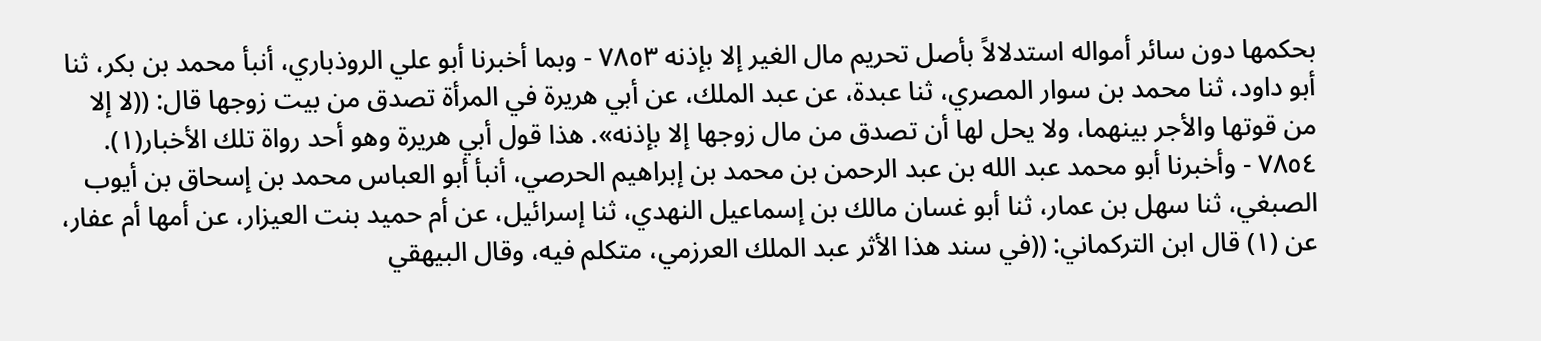بحكمها دون سائر أمواله استدلالاً بأصل تحريم مال الغير إلا بإذنه ٧٨٥٣ - وبما أخبرنا أبو علي الروذباري، أنبأ محمد بن بكر، ثنا أبو داود، ثنا محمد بن سوار المصري، ثنا عبدة، عن عبد الملك، عن أبي هريرة في المرأة تصدق من بيت زوجها قال: ((لا إلا من قوتها والأجر بينهما، ولا يحل لها أن تصدق من مال زوجها إلا بإذنه». هذا قول أبي هريرة وهو أحد رواة تلك الأخبار(١). ٧٨٥٤ - وأخبرنا أبو محمد عبد الله بن عبد الرحمن بن محمد بن إبراهيم الحرصي، أنبأ أبو العباس محمد بن إسحاق بن أيوب الصبغي، ثنا سهل بن عمار، ثنا أبو غسان مالك بن إسماعيل النهدي، ثنا إسرائيل، عن أم حميد بنت العيزار، عن أمها أم عفار، عن (١) قال ابن التركماني: ((في سند هذا الأثر عبد الملك العرزمي، متكلم فيه، وقال البيهقي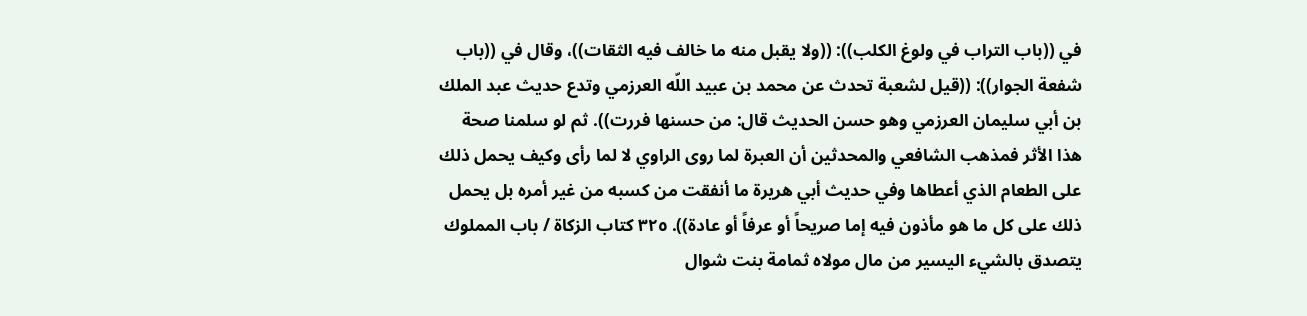في ((باب التراب في ولوغ الكلب)): ((ولا يقبل منه ما خالف فيه الثقات))، وقال في ((باب شفعة الجوار)): ((قيل لشعبة تحدث عن محمد بن عبيد اللّه العرزمي وتدع حديث عبد الملك بن أبي سليمان العرزمي وهو حسن الحديث قال: من حسنها فررت)). ثم لو سلمنا صحة هذا الأثر فمذهب الشافعي والمحدثين أن العبرة لما روى الراوي لا لما رأى وكيف يحمل ذلك على الطعام الذي أعطاها وفي حديث أبي هريرة ما أنفقت من كسبه من غير أمره بل يحمل ذلك على كل ما هو مأذون فيه إما صريحاً أو عرفاً أو عادة)). ٣٢٥ كتاب الزكاة / باب المملوك يتصدق بالشيء اليسير من مال مولاه ثمامة بنت شوال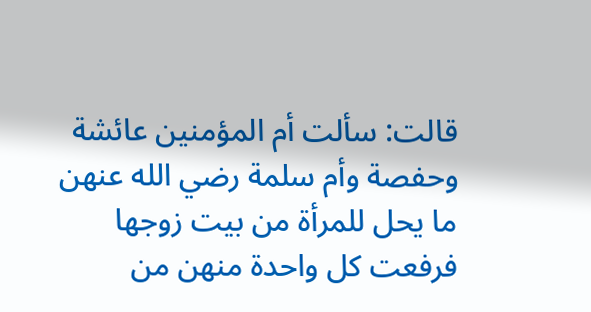قالت: سألت أم المؤمنين عائشة وحفصة وأم سلمة رضي الله عنهن ما يحل للمرأة من بيت زوجها فرفعت كل واحدة منهن من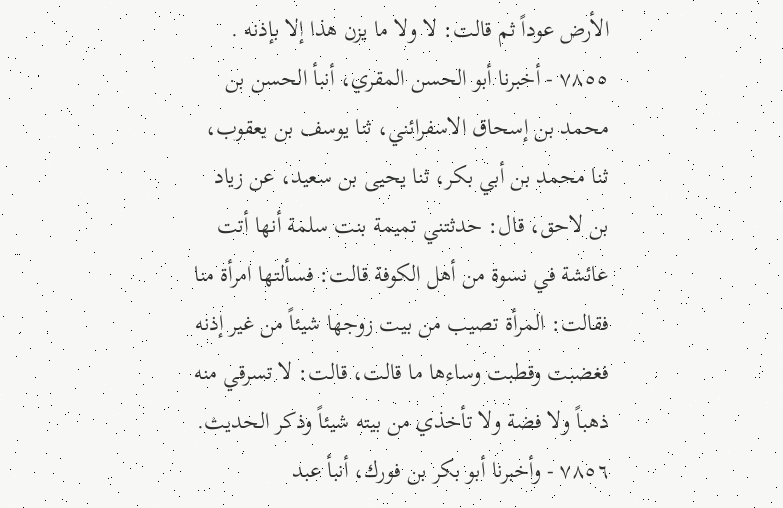الأرض عوداً ثم قالت: لا ولا ما يزن هذا إلا بإذنه . ٧٨٥٥ - أخبرنا أبو الحسن المقري، أنبأ الحسن بن محمد بن إسحاق الاسفرائني، ثنا يوسف بن يعقوب، ثنا محمد بن أبي بكر، ثنا يحيى بن سعيد، عن زياد بن لاحق، قال: حدثتني تميمة بنت سلمة أنها أتت عائشة في نسوة من أهل الكوفة قالت: فسألتها امرأة منا فقالت: المرأة تصيب من بيت زوجها شيئاً من غير إذنه فغضبت وقطبت وساءها ما قالت، قالت: لا تسرقي منه ذهباً ولا فضة ولا تأخذي من بيته شيئاً وذكر الحديث. ٧٨٥٦ - وأخبرنا أبو بكر بن فورك، أنبأ عبد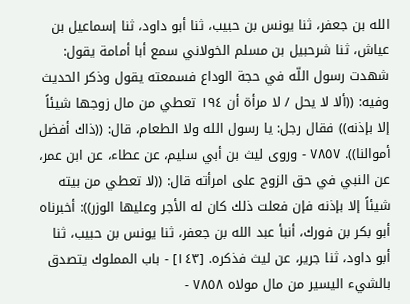الله بن جعفر، ثنا يونس بن حبيب، ثنا أبو داود، ثنا إسماعيل بن عياش، ثنا شرحبيل بن مسلم الخولاني سمع أبا أمامة يقول: شهدت رسول اللّه في حجة الوداع فسمعته يقول وذكر الحديث وفيه: ((ألا لا يحل / لا مرأة أن ١٩٤ تعطي من مال زوجها شيئاً إلا بإذنه)) فقال رجل: يا رسول الله ولا الطعام، قال: ((ذاك أفضل أموالنا)). ٧٨٥٧ - وروى ليث بن أبي سليم، عن عطاء، عن ابن عمر، عن النبي في حق الزوج على امرأته قال: ((لا تعطي من بيته شيئاً إلا بإذنه فإن فعلت ذلك كان له الأجر وعليها الوزر)): أخبرناه أبو بكر بن فورك، أنبأ عبد الله بن جعفر، ثنا يونس بن حبيب، ثنا أبو داود، ثنا جرير، عن ليث فذكره. [١٤٣] - باب المملوك يتصدق بالشيء اليسير من مال مولاه ٧٨٥٨ -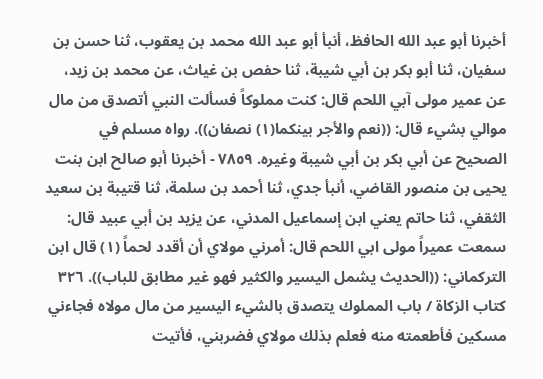أخبرنا أبو عبد الله الحافظ، أنبأ أبو عبد الله محمد بن يعقوب، ثنا حسن بن سفيان، ثنا أبو بكر بن أبي شيبة، ثنا حفص بن غياث، عن محمد بن زيد، عن عمير مولى آبي اللحم قال: كنت مملوكاً فسألت النبي أتصدق من مال موالي بشيء قال: ((نعم والأجر بينكما(١) نصفان)). رواه مسلم في الصحيح عن أبي بكر بن أبي شيبة وغيره. ٧٨٥٩ - أخبرنا أبو صالح ابن بنت يحيى بن منصور القاضي، أنبأ جدي، ثنا أحمد بن سلمة، ثنا قتيبة بن سعيد الثقفي، ثنا حاتم يعني ابن إسماعيل المدني، عن يزيد بن أبي عبيد قال: سمعت عميراً مولى ابي اللحم قال: أمرني مولاي أن أقدد لحماً (١) قال ابن التركماني: ((الحديث يشمل اليسير والكثير فهو غير مطابق للباب)). ٣٢٦ كتاب الزكاة / باب المملوك يتصدق بالشيء اليسير من مال مولاه فجاءني مسكين فأطعمته منه فعلم بذلك مولاي فضربني، فأتيت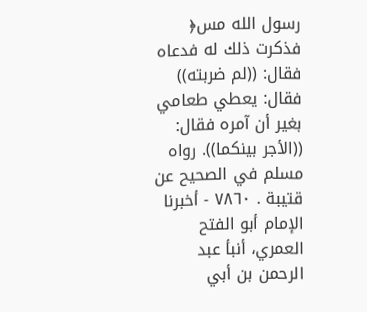رسول الله مس﴿ فذكرت ذلك له فدعاه فقال: ((لم ضربته)) فقال: يعطي طعامي بغير أن آمره فقال: ((الأجر بينكما)). رواه مسلم في الصحيح عن قتيبة . ٧٨٦٠ - أخبرنا الإمام أبو الفتح العمري، أنبأ عبد الرحمن بن أبي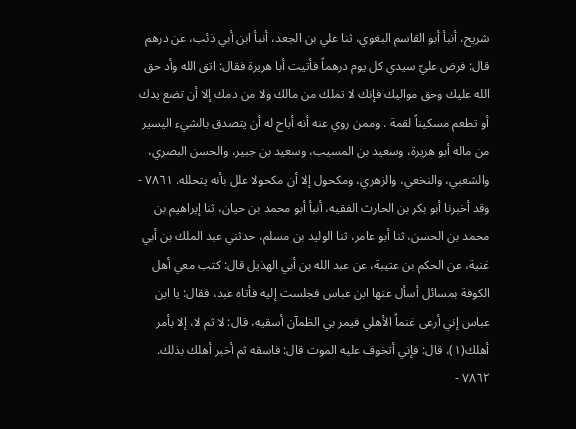شريح، أنبأ أبو القاسم البغوي، ثنا علي بن الجعد، أنبأ ابن أبي ذئب، عن درهم قال: فرض عليّ سيدي كل يوم درهماً فأتيت أبا هريرة فقال: اتق الله وأد حق الله عليك وحق مواليك فإنك لا تملك من مالك ولا من دمك إلا أن تضع يدك أو تطعم مسكيناً لقمة . وممن روي عنه أنه أباح له أن يتصدق بالشيء اليسير من ماله أبو هريرة، وسعيد بن المسيب، وسعيد بن جبير، والحسن البصري، والشعبي، والنخعي، والزهري، ومكحول إلا أن مکحولا علل بأنه يتحلله. ٧٨٦١ - وقد أخبرنا أبو بكر بن الحارث الفقيه، أنبأ أبو محمد بن حيان، ثنا إبراهيم بن محمد بن الحسن، ثنا أبو عامر، ثنا الوليد بن مسلم، حدثني عبد الملك بن أبي غنية، عن الحكم بن عتيبة، عن عبد الله بن أبي الهذيل قال: كتب معي أهل الكوفة بمسائل أسأل عنها ابن عباس فجلست إليه فأتاه عبد، فقال: يا ابن عباس إني أرعى غنماً الأهلي فيمر بي الظمآن أسقيه، قال: لا ثم لا، إلا بأمر أهلك(١)، قال: فإني أتخوف عليه الموت قال: فاسقه ثم أخبر أهلك بذلك. ٧٨٦٢ -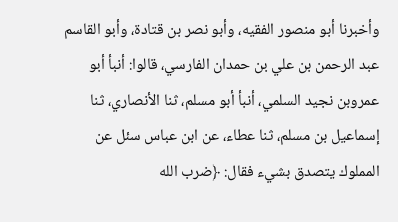وأخبرنا أبو منصور الفقيه، وأبو نصر بن قتادة، وأبو القاسم عبد الرحمن بن علي بن حمدان الفارسي، قالوا: أنبأ أبو عمروبن نجيد السلمي، أنبأ أبو مسلم، ثنا الأنصاري، ثنا إسماعيل بن مسلم، ثنا عطاء، عن ابن عباس سئل عن المملوك يتصدق بشيء فقال: ﴿ضرب الله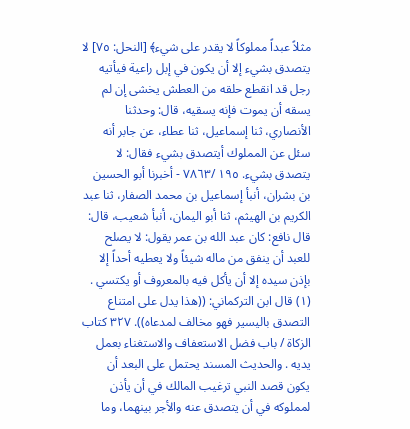مثلاً عبداً مملوكاً لا يقدر على شيء﴾ [النحل: ٧٥] لا يتصدق بشيء إلا أن يكون في إبل راعية فيأتيه رجل قد انقطع حلقه من العطش يخشى إن لم يسقه أن يموت فإنه يسقيه، قال: وحدثنا الأنصاري، ثنا إسماعيل، ثنا عطاء، عن جابر أنه سئل عن المملوك أيتصدق بشيء فقال: لا يتصدق بشيء. ١٩٥ /٧٨٦٣ - أخبرنا أبو الحسين بن بشران، أنبأ إسماعيل بن محمد الصفار، ثنا عبد الكريم بن الهيثم، ثنا أبو اليمان، أنبأ شعيب، قال: قال نافع: كان عبد الله بن عمر يقول: لا يصلح للعبد أن ينفق من ماله شيئاً ولا يعطيه أحداً إلا بإذن سيده إلا أن يأكل فيه بالمعروف أو يكتسي . (١) قال ابن التركماني: ((هذا يدل على امتناع التصدق باليسير فهو مخالف لمدعاه)). ٣٢٧ كتاب الزكاة / باب فضل الاستعفاف والاستغناء بعمل يديه . والحديث المسند يحتمل على البعد أن يكون قصد النبي ترغيب المالك في أن يأذن لمملوكه في أن يتصدق عنه والأجر بينهما، وما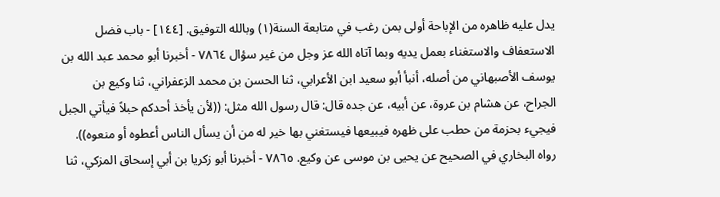يدل عليه ظاهره من الإباحة أولى بمن رغب في متابعة السنة(١) وبالله التوفيق. [١٤٤] - باب فضل الاستعفاف والاستغناء بعمل يديه وبما آتاه الله عز وجل من غير سؤال ٧٨٦٤ - أخبرنا أبو محمد عبد الله بن يوسف الأصبهاني من أصله، أنبأ أبو سعيد ابن الأعرابي، ثنا الحسن بن محمد الزعفراني، ثنا وكيع بن الجراح، عن هشام بن عروة، عن أبيه، عن جده قال: قال رسول الله مثل: ((لأن يأخذ أحدكم حبلاً فيأتي الجبل فيجيء بحزمة من حطب على ظهره فيبيعها فيستغني بها خير له من أن يسأل الناس أعطوه أو منعوه)). رواه البخاري في الصحيح عن يحيى بن موسى عن وكيع. ٧٨٦٥ - أخبرنا أبو زكريا بن أبي إسحاق المزكي، ثنا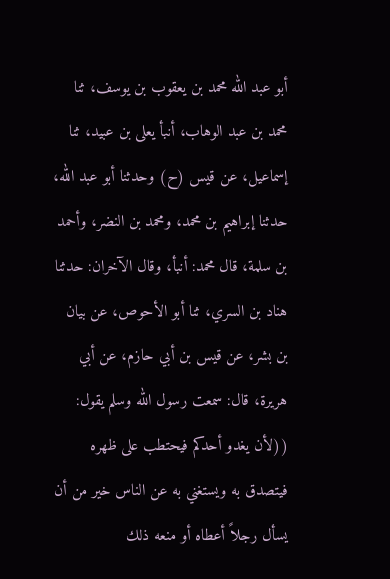أبو عبد الله محمد بن يعقوب بن يوسف، ثنا محمد بن عبد الوهاب، أنبأ يعلى بن عبيد، ثنا إسماعيل، عن قيس (ح) وحدثنا أبو عبد الله، حدثنا إبراهيم بن محمد، ومحمد بن النضر، وأحمد بن سلمة، قال محمد: أنبأ، وقال الآخران: حدثنا هناد بن السري، ثنا أبو الأحوص، عن بيان بن بشر، عن قيس بن أبي حازم، عن أبي هريرة، قال: سمعت رسول الله وسلم يقول: ((لأن يغدو أحدكم فيحتطب على ظهره فيتصدق به ويستغني به عن الناس خير من أن يسأل رجلاً أعطاه أو منعه ذلك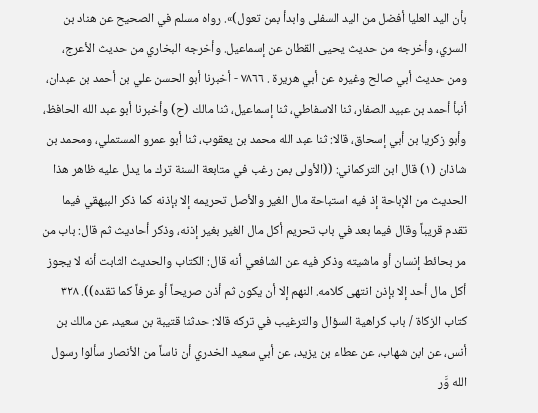بأن اليد العليا أفضل من اليد السفلى وابدأ بمن تعول)». رواه مسلم في الصحيح عن هناد بن السري، وأخرجه من حديث يحيى القطان عن إسماعيل. وأخرجه البخاري من حديث الأعرج، ومن حديث أبي صالح وغيره عن أبي هريرة . ٧٨٦٦ - أخبرنا أبو الحسن علي بن أحمد بن عبدان، أنبأ أحمد بن عبيد الصفار، ثنا الاسفاطي، ثنا إسماعيل، ثنا مالك (ح) وأخبرنا أبو عبد الله الحافظ، وأبو زكريا بن أبي إسحاق، قالا: ثنا عبد الله محمد بن يعقوب، ثنا أبو عمرو المستملي، ومحمد بن شاذان (١) قال ابن التركماني: ((الأولى بمن رغب في متابعة السنة ترك ما يدل عليه ظاهر هذا الحديث من الإباحة إذ فيه استباحة مال الغير والأصل تحريمه إلا بإذنه كما ذكر البيهقي فيما تقدم قريباً وقال فيما بعد في باب تحريم أكل مال الغير بغير إذنه، وذكر أحاديث ثم قال: باب من مر بحائط إنسان أو ماشيته وذكر فيه عن الشافعي أنه قال: الكتاب والحديث الثابت أنه لا يجوز أكل مال أحد إلا بإذن انتهى كلامه. النهم إلا أن يكون ثم أذن صريحاً أو عرفاً كما تقده)). ٣٢٨ كتاب الزكاة / باب كراهية السؤال والترغيب في تركه قالا: حدثنا قتيبة بن سعيد، عن مالك بن أنس، عن ابن شهاب، عن عطاء بن يزيد، عن أبي سعيد الخدري أن ناساً من الأنصار سألوا رسول الله وَّر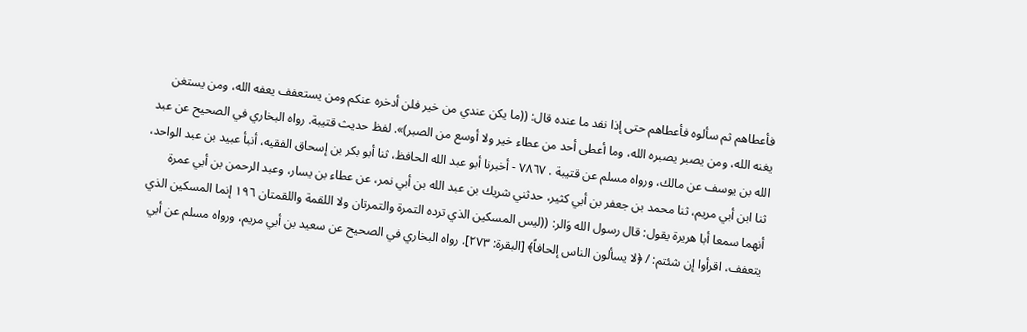فأعطاهم ثم سألوه فأعطاهم حتى إذا نفد ما عنده قال: ((ما يكن عندي من خير فلن أدخره عنكم ومن يستعفف يعفه الله، ومن يستغن يغنه الله، ومن يصبر يصبره الله، وما أعطى أحد من عطاء خير ولا أوسع من الصبر)». لفظ حديث قتيبة. رواه البخاري في الصحيح عن عبد الله بن يوسف عن مالك، ورواه مسلم عن قتيبة . ٧٨٦٧ - أخبرنا أبو عبد الله الحافظ، ثنا أبو بكر بن إسحاق الفقيه، أنبأ عبيد بن عبد الواحد، ثنا ابن أبي مريم، ثنا محمد بن جعفر بن أبي كثير، حدثني شريك بن عبد الله بن أبي نمر، عن عطاء بن يسار، وعبد الرحمن بن أبي عمرة أنهما سمعا أبا هريرة يقول: قال رسول الله وَالر: ((ليس المسكين الذي ترده التمرة والتمرتان ولا اللقمة واللقمتان ١٩٦ إنما المسكين الذي يتعفف، اقرأوا إن شئتم: / ﴿لا يسألون الناس إلحافاً﴾ [البقرة: ٢٧٣]. رواه البخاري في الصحيح عن سعيد بن أبي مريم، ورواه مسلم عن أبي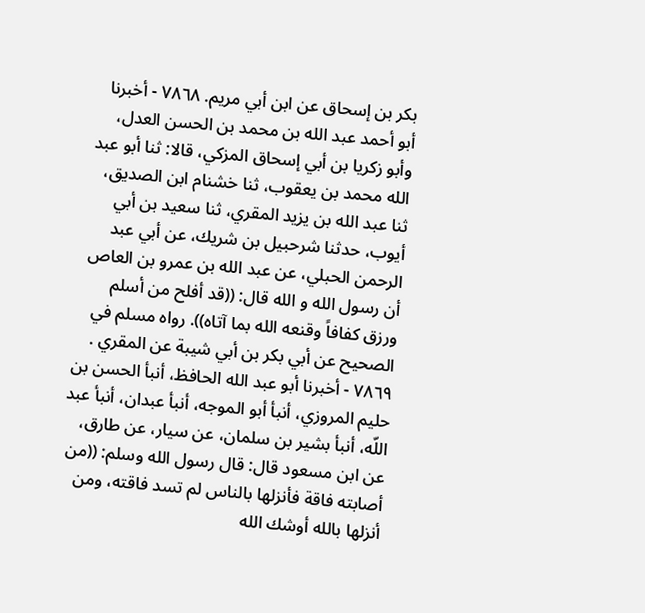بكر بن إسحاق عن ابن أبي مريم. ٧٨٦٨ - أخبرنا أبو أحمد عبد الله بن محمد بن الحسن العدل، وأبو زكريا بن أبي إسحاق المزكي، قالا: ثنا أبو عبد الله محمد بن يعقوب، ثنا خشنام ابن الصديق، ثنا عبد الله بن يزيد المقري، ثنا سعيد بن أبي أيوب، حدثنا شرحبيل بن شريك، عن أبي عبد الرحمن الحبلي، عن عبد الله بن عمرو بن العاص أن رسول الله و الله قال: ((قد أفلح من أسلم ورزق كفافاً وقنعه الله بما آتاه)). رواه مسلم في الصحيح عن أبي بكر بن أبي شيبة عن المقري . ٧٨٦٩ - أخبرنا أبو عبد الله الحافظ، أنبأ الحسن بن حليم المروزي، أنبأ أبو الموجه، أنبأ عبدان، أنبأ عبد اللّه، أنبأ بشير بن سلمان، عن سيار، عن طارق، عن ابن مسعود قال: قال رسول الله وسلم: ((من أصابته فاقة فأنزلها بالناس لم تسد فاقته، ومن أنزلها بالله أوشك الله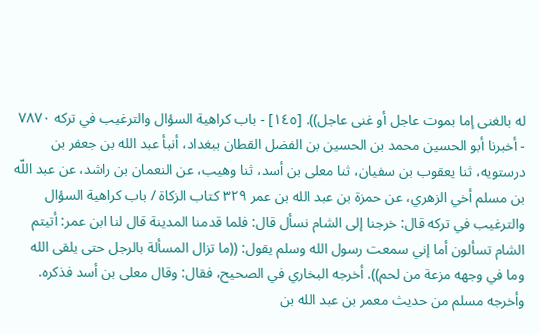له بالغنى إما بموت عاجل أو غنى عاجل)). [١٤٥] - باب كراهية السؤال والترغيب في تركه ٧٨٧٠ - أخبرنا أبو الحسين محمد بن الحسين بن الفضل القطان ببغداد، أنبأ عبد الله بن جعفر بن درستويه، ثنا يعقوب بن سفيان، ثنا معلى بن أسد، ثنا وهيب، عن النعمان بن راشد، عن عبد اللّه بن مسلم أخي الزهري، عن حمزة بن عبد الله بن عمر ٣٢٩ كتاب الزكاة / باب كراهية السؤال والترغيب في تركه قال: خرجنا إلى الشام نسأل قال: فلما قدمنا المدينة قال لنا ابن عمر: أتيتم الشام تسألون أما إني سمعت رسول الله وسلم يقول: ((ما تزال المسألة بالرجل حتى يلقى الله وما في وجهه مزعة من لحم)). أخرجه البخاري في الصحيح، فقال: وقال معلى بن أسد فذكره. وأخرجه مسلم من حديث معمر بن عبد الله بن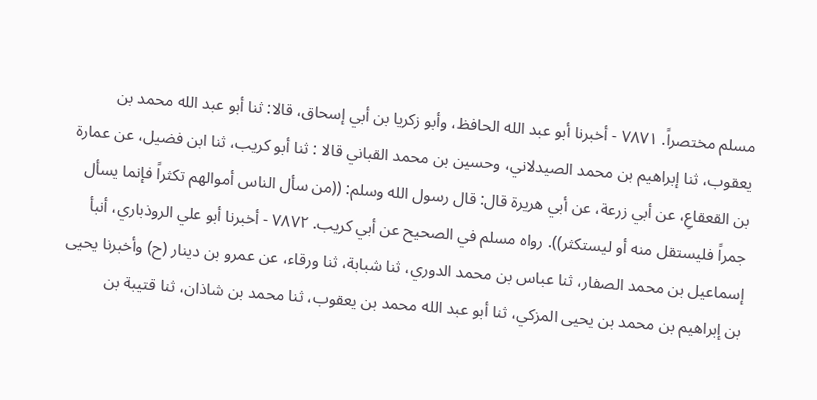مسلم مختصراً. ٧٨٧١ - أخبرنا أبو عبد الله الحافظ، وأبو زكريا بن أبي إسحاق، قالا: ثنا أبو عبد الله محمد بن يعقوب، ثنا إبراهيم بن محمد الصيدلاني، وحسين بن محمد القباني قالا : ثنا أبو كريب، ثنا ابن فضيل، عن عمارة بن القعقاعِ، عن أبي زرعة، عن أبي هريرة قال: قال رسول الله وسلم: ((من سأل الناس أموالهم تكثراً فإنما يسأل جمراً فليستقل منه أو ليستكثر)). رواه مسلم في الصحيح عن أبي كريب. ٧٨٧٢ - أخبرنا أبو علي الروذباري، أنبأ إسماعيل بن محمد الصفار، ثنا عباس بن محمد الدوري، ثنا شبابة، ثنا ورقاء، عن عمرو بن دينار (ح) وأخبرنا يحيى بن إبراهيم بن محمد بن يحيى المزكي، ثنا أبو عبد الله محمد بن يعقوب، ثنا محمد بن شاذان، ثنا قتيبة بن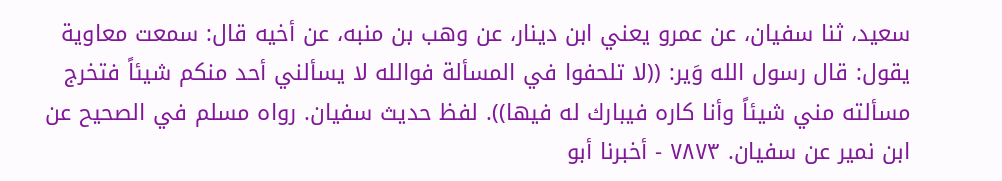سعيد، ثنا سفيان، عن عمرو يعني ابن دينار، عن وهب بن منبه، عن أخيه قال: سمعت معاوية يقول: قال رسول الله وَير: ((لا تلحفوا في المسألة فوالله لا يسألني أحد منكم شيئاً فتخرج مسألته مني شيئاً وأنا كاره فيبارك له فيها)). لفظ حديث سفيان. رواه مسلم في الصحيح عن ابن نمير عن سفيان. ٧٨٧٣ - أخبرنا أبو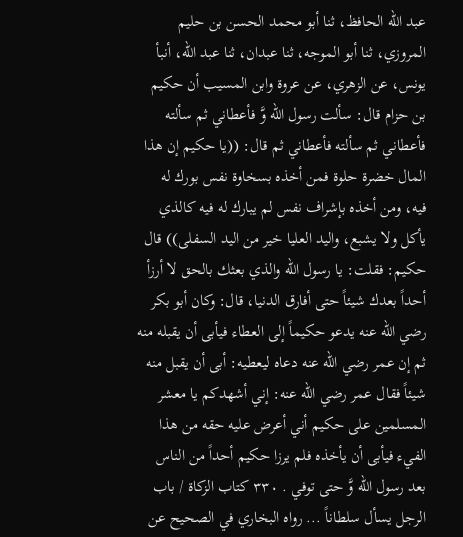عبد الله الحافظ، ثنا أبو محمد الحسن بن حليم المروزي، ثنا أبو الموجه، ثنا عبدان، ثنا عبد اللّه، أنبأ يونس، عن الزهري، عن عروة وابن المسيب أن حكيم بن حزام قال: سألت رسول الله وَّ فأعطاني ثم سألته فأعطاني ثم سألته فأعطاني ثم قال: ((يا حكيم إن هذا المال خضرة حلوة فمن أخذه بسخاوة نفس بورك له فيه، ومن أخذه بإشراف نفس لم يبارك له فيه كالذي يأكل ولا يشبع، واليد العليا خير من اليد السفلى)) قال حكيم: فقلت: يا رسول الله والذي بعثك بالحق لا أرزأ أحداً بعدك شيئاً حتى أفارق الدنيا، قال: وكان أبو بكر رضي الله عنه يدعو حكيماً إلى العطاء فيأبى أن يقبله منه ثم إن عمر رضي الله عنه دعاه ليعطيه: أبى أن يقبل منه شيئاً فقال عمر رضي الله عنه: إني أشهدكم يا معشر المسلمين على حكيم أني أعرض عليه حقه من هذا الفيء فيأبى أن يأخذه فلم يرزا حكيم أحداً من الناس بعد رسول الله وَّ حتى توفي . ٣٣٠ كتاب الزكاة / باب الرجل يسأل سلطاناً ... رواه البخاري في الصحيح عن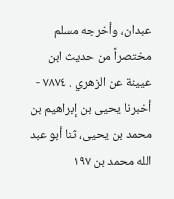عبدان، وأخرجه مسلم مختصراً من حديث ابن عيينة عن الزهري . ٧٨٧٤ - أخبرنا يحيى بن إبراهيم بن محمد بن يحيى، ثنا أبو عبد الله محمد بن ١٩٧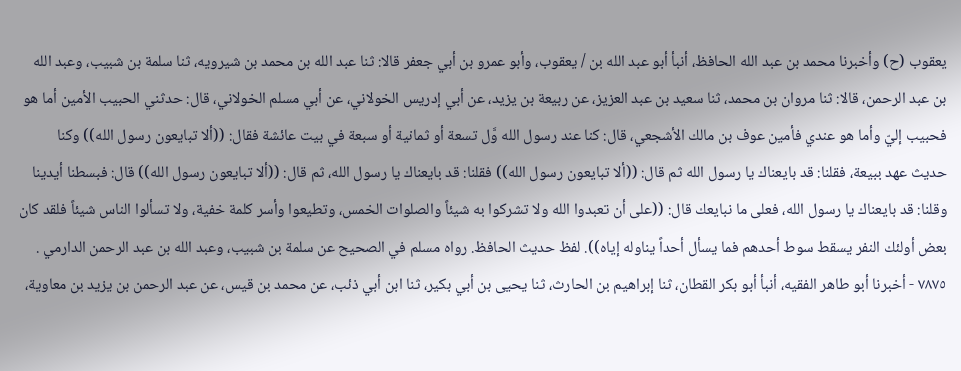يعقوب (ح) وأخبرنا محمد بن عبد الله الحافظ، أنبأ أبو عبد الله بن / يعقوب، وأبو عمرو بن أبي جعفر قالا: ثنا عبد الله بن محمد بن شيرويه، ثنا سلمة بن شبيب، وعبد الله بن عبد الرحمن، قالا: ثنا مروان بن محمد، ثنا سعيد بن عبد العزيز، عن ربيعة بن يزيد، عن أبي إدريس الخولاني، عن أبي مسلم الخولاني، قال: حدثني الحبيب الأمين أما هو فحبيب إليّ وأما هو عندي فأمين عوف بن مالك الأشجعي، قال: كنا عند رسول الله وَّل تسعة أو ثمانية أو سبعة في بيت عائشة فقال: ((ألا تبايعون رسول الله)) وكنا حديث عهد ببيعة، فقلنا: قد بايعناك يا رسول الله ثم قال: ((ألا تبايعون رسول الله)) فقلنا: قد بايعناك يا رسول الله، ثم قال: ((ألا تبايعون رسول الله)) قال: فبسطنا أيدينا وقلنا: قد بايعناك يا رسول الله، فعلى ما نبايعك قال: ((على أن تعبدوا الله ولا تشركوا به شيئاً والصلوات الخمس، وتطيعوا وأسر كلمة خفية، ولا تسألوا الناس شيئاً فلقد كان بعض أولئك النفر يسقط سوط أحدهم فما يسأل أحداً يناوله إياه)). لفظ حديث الحافظ. رواه مسلم في الصحيح عن سلمة بن شبيب، وعبد الله بن عبد الرحمن الدارمي . ٧٨٧٥ - أخبرنا أبو طاهر الفقيه، أنبأ أبو بكر القطان، ثنا إبراهيم بن الحارث، ثنا يحيى بن أبي بكير، ثنا ابن أبي ذئب، عن محمد بن قيس، عن عبد الرحمن بن يزيد بن معاوية،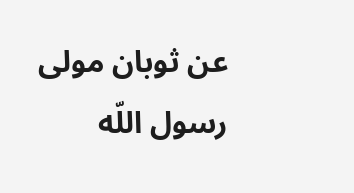عن ثوبان مولى رسول اللّه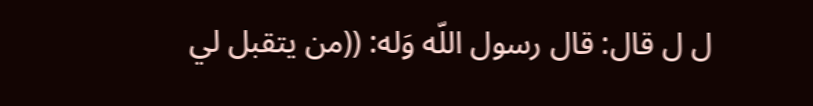ل ل قال: قال رسول اللّه وَله: ((من يتقبل لي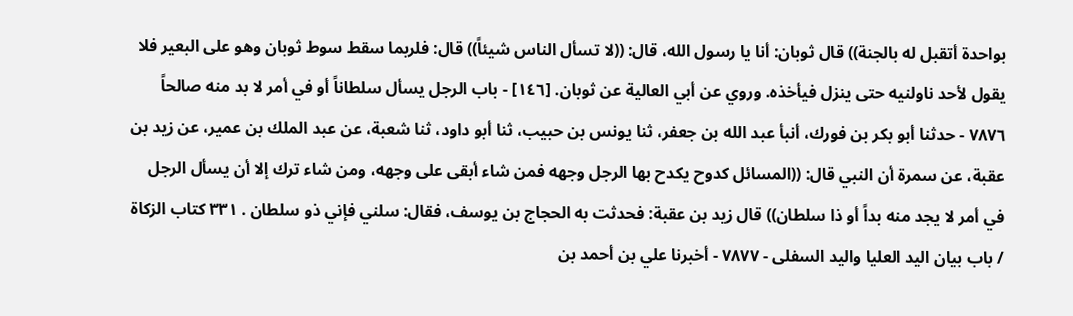بواحدة أتقبل له بالجنة)) قال ثوبان: أنا يا رسول الله، قال: ((لا تسأل الناس شيئاً)) قال: فلربما سقط سوط ثوبان وهو على البعير فلا يقول لأحد ناولنيه حتى ينزل فيأخذه. وروي عن أبي العالية عن ثوبان. [١٤٦] - باب الرجل يسأل سلطاناً أو في أمر لا بد منه صالحاً ٧٨٧٦ - حدثنا أبو بكر بن فورك، أنبأ عبد الله بن جعفر، ثنا يونس بن حبيب، ثنا أبو داود، ثنا شعبة، عن عبد الملك بن عمير، عن زيد بن عقبة، عن سمرة أن النبي قال: ((المسائل كدوح يكدح بها الرجل وجهه فمن شاء أبقى على وجهه، ومن شاء ترك إلا أن يسأل الرجل في أمر لا يجد منه بداً أو ذا سلطان)) قال زيد بن عقبة: فحدثت به الحجاج بن یوسف، فقال: سلني فإني ذو سلطان . ٣٣١ كتاب الزكاة / باب بيان اليد العليا واليد السفلى - ٧٨٧٧ - أخبرنا علي بن أحمد بن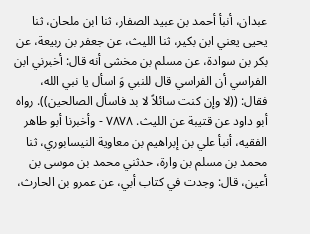عبدان، أنبأ أحمد بن عبيد الصفار، ثنا ابن ملحان، ثنا يحيى يعني ابن بكير، ثنا الليث، عن جعفر بن ربيعة، عن بكر بن سوادة، عن مسلم بن مخشى أنه قال: أخبرني ابن الفراسي أن الفراسي قال للنبي وَ اسأل يا نبي الله، فقال: ((لا وإن كنت سائلاً لا بد فاسأل الصالحين)). رواه أبو داود عن قتيبة عن الليث. ٧٨٧٨ - وأخبرنا أبو طاهر الفقيه، أنبأ علي بن إبراهيم بن معاوية النيسابوري، ثنا محمد بن مسلم بن وارة، حدثني محمد بن موسى بن أعين، قال: وجدت في كتاب أبي، عن عمرو بن الحارث،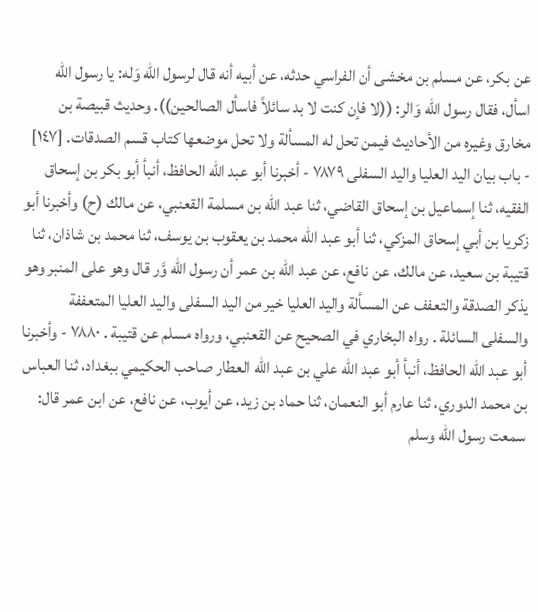عن بكر، عن مسلم بن مخشى أن الفراسي حدثه، عن أبيه أنه قال لرسول الله وَله: يا رسول الله اسأل، فقال رسول الله وَالر: ((لا فإن كنت لا بد سائلاً فاسأل الصالحين)). وحديث قبيصة بن مخارق وغيره من الأحاديث فيمن تحل له المسألة ولا تحل موضعها كتاب قسم الصدقات. [١٤٧] - باب بيان اليد العليا واليد السفلى ٧٨٧٩ - أخبرنا أبو عبد الله الحافظ، أنبأ أبو بكر بن إسحاق الفقيه، ثنا إسماعيل بن إسحاق القاضي، ثنا عبد الله بن مسلمة القعنبي، عن مالك (ح) وأخبرنا أبو زكريا بن أبي إسحاق المزكي، ثنا أبو عبد الله محمد بن يعقوب بن يوسف، ثنا محمد بن شاذان، ثنا قتيبة بن سعيد، عن مالك، عن نافع، عن عبد الله بن عمر أن رسول الله وَّر قال وهو على المنبر وهو يذكر الصدقة والتعفف عن المسألة واليد العليا خير من اليد السفلى واليد العليا المتعففة والسفلى السائلة . رواه البخاري في الصحيح عن القعنبي، ورواه مسلم عن قتيبة . ٧٨٨٠ - وأخبرنا أبو عبد الله الحافظ، أنبأ أبو عبد الله علي بن عبد الله العطار صاحب الحكيمي ببغداد، ثنا العباس بن محمد الدوري، ثنا عارم أبو النعمان، ثنا حماد بن زيد، عن أيوب، عن نافع، عن ابن عمر قال: سمعت رسول الله وسلم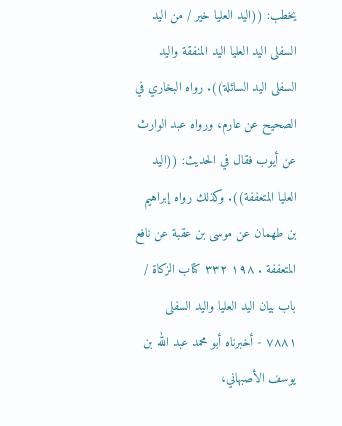يخطب: ((اليد العليا خير / من اليد السفلى اليد العليا اليد المنفقة واليد السفلى اليد السائلة)). رواه البخاري في الصحيح عن عارم، ورواه عبد الوارث عن أيوب فقال في الحديث: ((اليد العليا المتعففة)). وكذلك رواه إبراهيم بن طهمان عن موسى بن عقبة عن نافع المتعففة . ١٩٨ ٣٣٢ كتاب الزكاة / باب بيان اليد العليا واليد السفلى ٧٨٨١ - أخبرناه أبو محمد عبد الله بن يوسف الأصبهاني،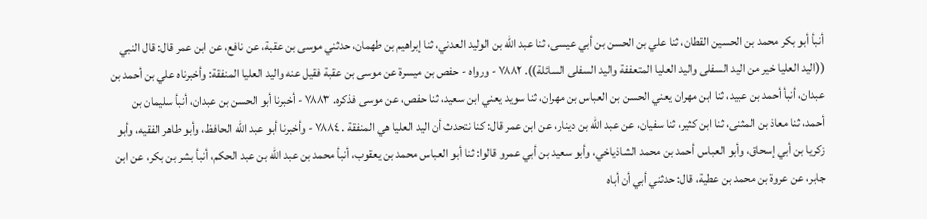أنبأ أبو بكر محمد بن الحسين القطان، ثنا علي بن الحسن بن أبي عيسى، ثنا عبد الله بن الوليد العدني، ثنا إبراهيم بن طهمان، حدثني موسى بن عقبة، عن نافع، عن ابن عمر قال: قال النبي ((اليد العليا خير من اليد السفلى واليد العليا المتعففة واليد السفلى السائلة)). ٧٨٨٢ - ورواه - حفص بن ميسرة عن موسى بن عقبة فقيل عنه واليد العليا المنفقة: وأخبرناه علي بن أحمد بن عبدان، أنبأ أحمد بن عبيد، ثنا ابن مهران يعني الحسن بن العباس بن مهران، ثنا سويد يعني ابن سعيد، ثنا حفص، عن موسى فذكره. ٧٨٨٣ - أخبرنا أبو الحسن بن عبدان، أنبأ سليمان بن أحمد، ثنا معاذ بن المثنى، ثنا ابن كثير، ثنا سفيان، عن عبد الله بن دينار، عن ابن عمر قال: كنا نتحدث أن اليد العليا هي المنفقة . ٧٨٨٤ - وأخبرنا أبو عبد الله الحافظ، وأبو طاهر الفقيه، وأبو زكريا بن أبي إسحاق، وأبو العباس أحمد بن محمد الشاذياخي، وأبو سعيد بن أبي عمرو قالوا: ثنا أبو العباس محمد بن يعقوب، أنبأ محمد بن عبد الله بن عبد الحكم، أنبأ بشر بن بكر، عن ابن جابر، عن عروة بن محمد بن عطية، قال: حدثني أبي أن أباه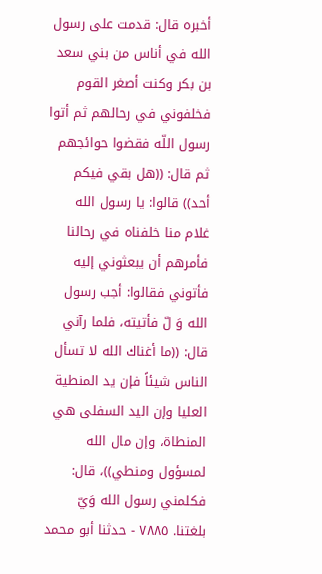أخبره قال: قدمت على رسول الله في أناس من بني سعد بن بكر وكنت أصغر القوم فخلفوني في رحالهم ثم أتوا رسول اللّه فقضوا حوائجهم ثم قال: ((هل بقي فيكم أحد)) قالوا: يا رسول الله غلام منا خلفناه في رحالنا فأمرهم أن يبعثوني إليه فأتوني فقالوا: أجب رسول الله وَ لّ فأتيته، فلما رآني قال: ((ما أغناك الله لا تسأل الناس شيئاً فإن يد المنطية العليا وإن اليد السفلى هي المنطاة، وإن مال الله لمسؤول ومنطي))، قال: فكلمني رسول الله وَيّ بلغتنا. ٧٨٨٥ - حدثنا أبو محمد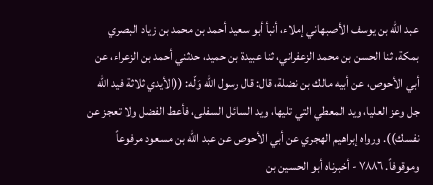عبد الله بن يوسف الأصبهاني إملاء، أنبأ أبو سعيد أحمد بن محمد بن زياد البصري بمكة، ثنا الحسن بن محمد الزعفراني، ثنا عبيدة بن حميد، حدثني أحمد بن الزعراء، عن أبي الأحوص، عن أبيه مالك بن نضلة، قال: قال رسول الله وَلّه: ((الأيدي ثلاثة فيد الله جل وعز العليا، ويد المعطي التي تليها، ويد السائل السفلى، فأعط الفضل ولا تعجز عن نفسك)). ورواه إبراهيم الهجري عن أبي الأحوص عن عبد الله بن مسعود مرفوعاً وموقوفاً. ٧٨٨٦ - أخبرناه أبو الحسين بن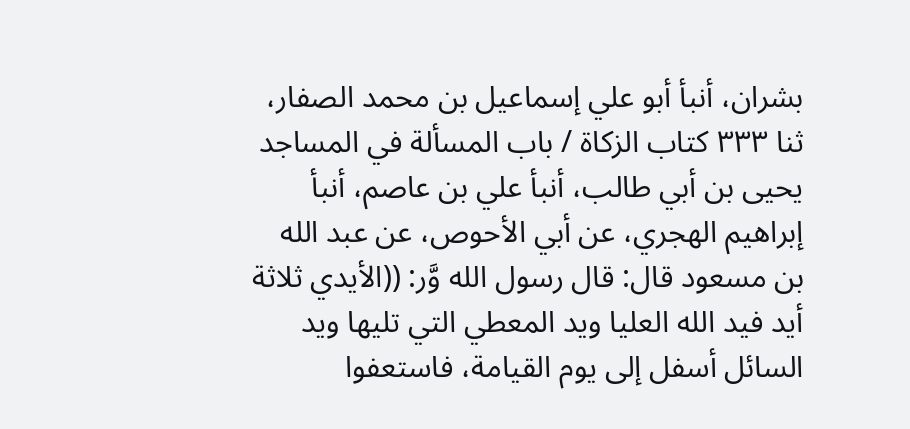بشران، أنبأ أبو علي إسماعيل بن محمد الصفار، ثنا ٣٣٣ كتاب الزكاة / باب المسألة في المساجد يحيى بن أبي طالب، أنبأ علي بن عاصم، أنبأ إبراهيم الهجري، عن أبي الأحوص، عن عبد الله بن مسعود قال: قال رسول الله وَّر: ((الأيدي ثلاثة أيد فيد الله العليا ويد المعطي التي تليها ويد السائل أسفل إلى يوم القيامة، فاستعفوا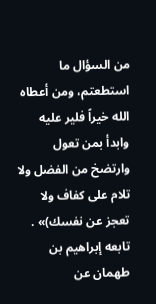من السؤال ما استطعتم، ومن أعطاه الله خيراً فلير عليه وابدأ بمن تعول وارتضخ من الفضل ولا تلام على كفاف ولا تعجز عن نفسك)» . تابعه إبراهيم بن طهمان عن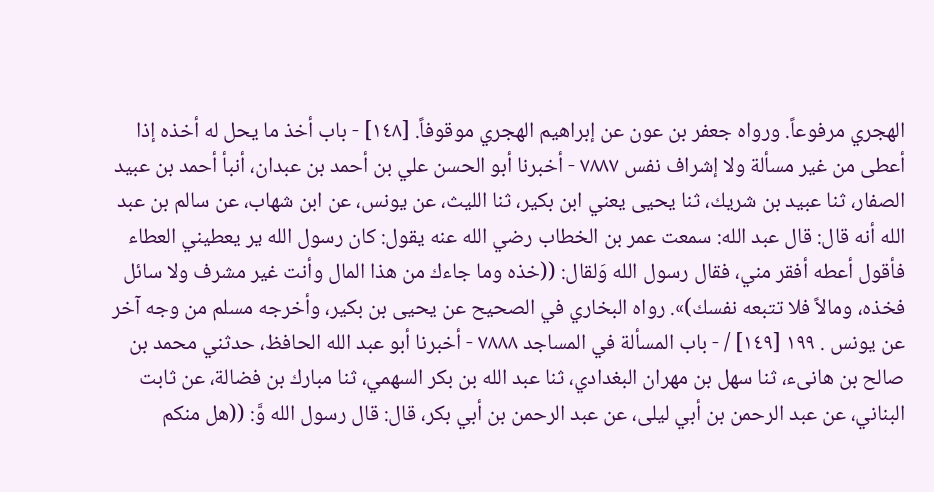الهجري مرفوعاً. ورواه جعفر بن عون عن إبراهيم الهجري موقوفاً. [١٤٨] - باب أخذ ما يحل له أخذه إذا أعطى من غير مسألة ولا إشراف نفس ٧٨٨٧ - أخبرنا أبو الحسن علي بن أحمد بن عبدان، أنبأ أحمد بن عبيد الصفار، ثنا عبيد بن شريك، ثنا يحيى يعني ابن بكير، ثنا الليث، عن يونس، عن ابن شهاب، عن سالم بن عبد الله أنه قال: قال عبد الله: سمعت عمر بن الخطاب رضي الله عنه يقول: كان رسول الله ير يعطيني العطاء فأقول أعطه أفقر مني، فقال رسول الله وَلقال: ((خذه وما جاءك من هذا المال وأنت غير مشرف ولا سائل فخذه، ومالاً فلا تتبعه نفسك)». رواه البخاري في الصحيح عن يحيى بن بكير، وأخرجه مسلم من وجه آخر عن يونس . ١٩٩ [١٤٩] / - باب المسألة في المساجد ٧٨٨٨ - أخبرنا أبو عبد الله الحافظ، حدثني محمد بن صالح بن هانىء، ثنا سهل بن مهران البغدادي، ثنا عبد الله بن بكر السهمي، ثنا مبارك بن فضالة، عن ثابت البناني، عن عبد الرحمن بن أبي ليلى، عن عبد الرحمن بن أبي بكر، قال: قال رسول الله وَّ: ((هل منكم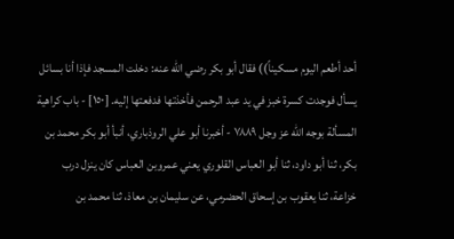أحد أطعم اليوم مسكيناً)) فقال أبو بكر رضي الله عنه: دخلت المسجد فإذا أنا بسائل يسأل فوجدت كسرة خبز في يد عبد الرحمن فأخذتها فدفعتها إليه. [١٥٠] - باب كراهية المسألة بوجه الله عز وجل ٧٨٨٩ - أخبرنا أبو علي الروذباري، أنبأ أبو بكر محمد بن بكر، ثنا أبو داود، ثنا أبو العباس القلوري يعني عمروبن العباس كان ينزل درب خزاعة، ثنا يعقوب بن إسحاق الحضرمي، عن سليمان بن معاذ، ثنا محمد بن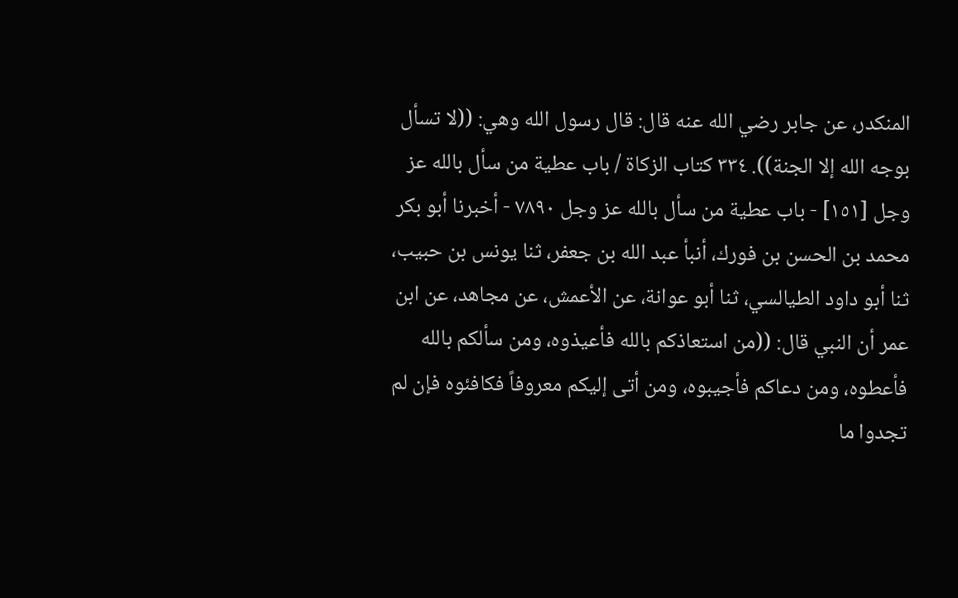المنكدر، عن جابر رضي الله عنه قال: قال رسول الله وهي: ((لا تسأل بوجه الله إلا الجنة)). ٣٣٤ كتاب الزكاة / باب عطية من سأل بالله عز وجل [١٥١] - باب عطية من سأل بالله عز وجل ٧٨٩٠ - أخبرنا أبو بكر محمد بن الحسن بن فورك، أنبأ عبد الله بن جعفر، ثنا يونس بن حبيب، ثنا أبو داود الطيالسي، ثنا أبو عوانة، عن الأعمش، عن مجاهد، عن ابن عمر أن النبي قال: ((من استعاذكم بالله فأعيذوه، ومن سألكم بالله فأعطوه، ومن دعاكم فأجيبوه، ومن أتى إليكم معروفاً فكافئوه فإن لم تجدوا ما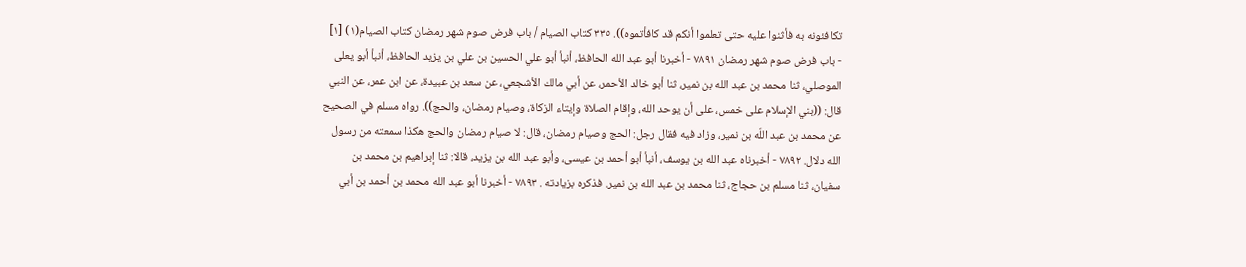تكافئونه به فأثنوا عليه حتى تعلموا أنكم قد كافأتموه)). ٣٣٥ كتاب الصيام / باب فرض صوم شهر رمضان كتاب الصيام(١) [١] - باب فرض صوم شهر رمضان ٧٨٩١ - أخبرنا أبو عبد الله الحافظ، أنبأ أبو علي الحسين بن علي بن يزيد الحافظ، أنبأ أبو يعلى الموصلي، ثنا محمد بن عبد الله بن نمير، ثنا أبو خالد الأحمر، عن أبي مالك الأشجعي، عن سعد بن عبيدة، عن ابن عمر، عن النبي قال: ((بني الإسلام على خمس، على أن يوحد الله، وإقام الصلاة وإيتاء الزكاة، وصيام رمضان، والحج)). رواه مسلم في الصحيح عن محمد بن عبد اللّه بن نمير، وزاد فيه فقال رجل: الحج وصيام رمضان، قال: لا صيام رمضان والحج هكذا سمعته من رسول الله دلال. ٧٨٩٢ - أخبرناه عبد الله بن يوسف، أنبأ أبو أحمد بن عيسى، وأبو عبد الله بن يزيد، قالا: ثنا إبراهيم بن محمد بن سفيان، ثنا مسلم بن حجاج، ثنا محمد بن عبد الله بن نمير. فذكره بزيادته . ٧٨٩٣ - أخبرنا أبو عبد الله محمد بن أحمد بن أبي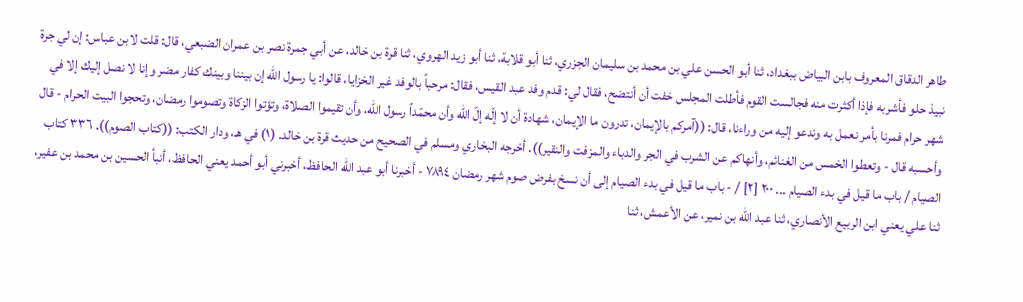طاهر الدقاق المعروف بابن البياض ببغداد، ثنا أبو الحسن علي بن محمد بن سليمان الجزري، ثنا أبو قلابة، ثنا أبو زيد الهروي، ثنا قرة بن خالد، عن أبي جمرة نصر بن عمران الضبعي، قال: قلت لابن عباس: إن لي جرة نبيذ حلو فأشربه فإذا أكثرت منه فجالست القوم فأطلت المجلس خفت أن أنتضح، فقال لي: قدم وفد عبد القيس، فقال: مرحباً بالوفد غير الخزايا، قالوا: يا رسول الله إن بيننا وبينك كفار مضر وإنا لا نصل إليك إلا في شهر حرام فمرنا بأمر نعمل به وندعو إليه من وراءنا، قال: ((آمركم بالإيمان، تدرون ما الإيمان، شهادة أن لا إلّه إلّ الله وأن محمّداً رسول الله، وأن تقيموا الصلاة، وتؤتوا الزكاة وتصوموا رمضان، وتحجوا البيت الحرام - قال وأحسبه قال - وتعطوا الخمس من الغنائم، وأنهاكم عن الشرب في الجر والدباء والمزفت والنقير)). أخرجه البخاري ومسلم في الصحيح من حديث قرة بن خالد. (١) في هـ، ودار الكتب: ((كتاب الصوم)). ٣٣٦ كتاب الصيام / باب ما قيل في بدء الصيام ... ٢٠٠ [٢] / - باب ما قيل في بدء الصيام إلى أن نسخ بفرض صوم شهر رمضان ٧٨٩٤ - أخبرنا أبو عبد الله الحافظ، أخبرني أبو أحمد يعني الحافظ، أنبأ الحسين بن محمد بن عفير، ثنا علي يعني ابن الربيع الأنصاري، ثنا عبد الله بن نمير، عن الأعمش، ثنا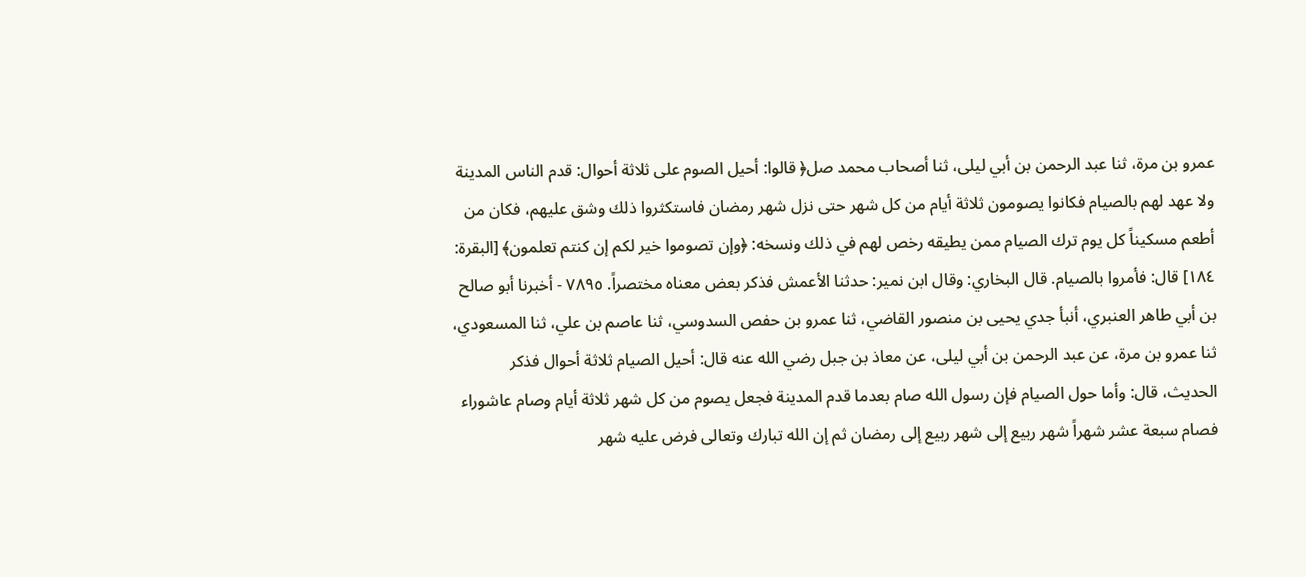عمرو بن مرة، ثنا عبد الرحمن بن أبي ليلى، ثنا أصحاب محمد صل﴿ قالوا: أحيل الصوم على ثلاثة أحوال: قدم الناس المدينة ولا عهد لهم بالصيام فكانوا يصومون ثلاثة أيام من كل شهر حتى نزل شهر رمضان فاستكثروا ذلك وشق عليهم، فكان من أطعم مسكيناً كل يوم ترك الصيام ممن يطيقه رخص لهم في ذلك ونسخه: ﴿وإن تصوموا خير لكم إن كنتم تعلمون﴾ [البقرة: ١٨٤] قال: فأمروا بالصيام. قال البخاري: وقال ابن نمير: حدثنا الأعمش فذكر بعض معناه مختصراً. ٧٨٩٥ - أخبرنا أبو صالح بن أبي طاهر العنبري، أنبأ جدي يحيى بن منصور القاضي، ثنا عمرو بن حفص السدوسي، ثنا عاصم بن علي، ثنا المسعودي، ثنا عمرو بن مرة، عن عبد الرحمن بن أبي ليلى، عن معاذ بن جبل رضي الله عنه قال: أحيل الصيام ثلاثة أحوال فذكر الحديث، قال: وأما حول الصيام فإن رسول الله صام بعدما قدم المدينة فجعل يصوم من كل شهر ثلاثة أيام وصام عاشوراء فصام سبعة عشر شهراً شهر ربيع إلى شهر ربيع إلى رمضان ثم إن الله تبارك وتعالى فرض عليه شهر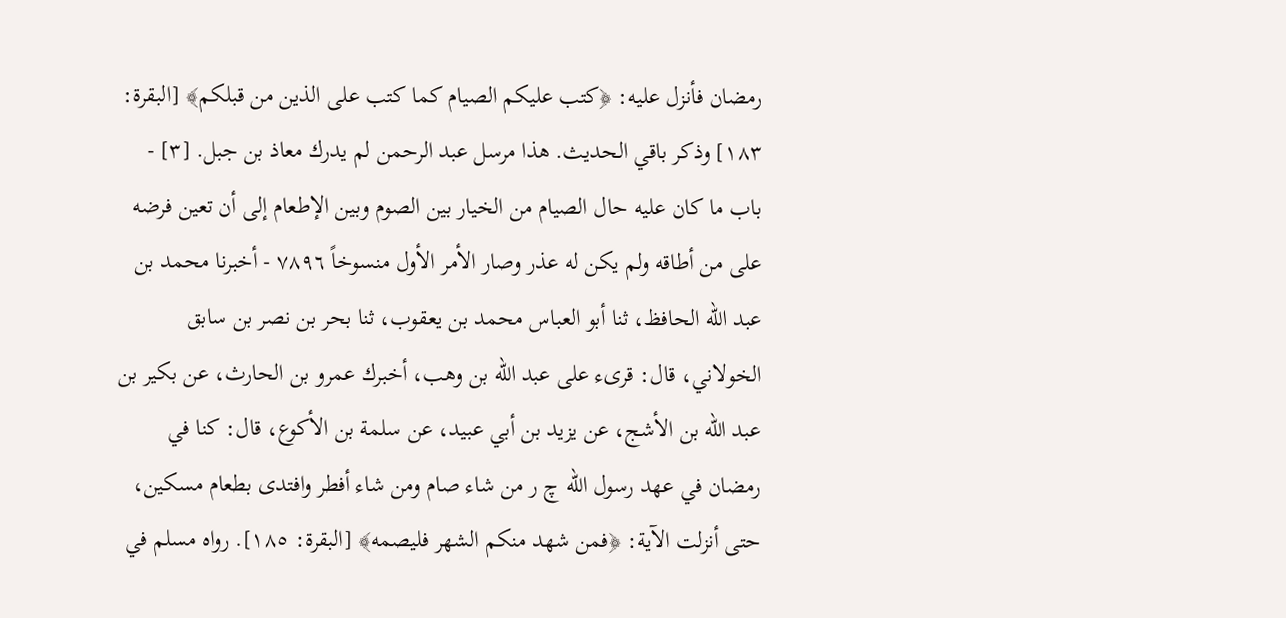رمضان فأنزل عليه: ﴿كتب عليكم الصيام كما كتب على الذين من قبلكم﴾ [البقرة: ١٨٣] وذكر باقي الحديث. هذا مرسل عبد الرحمن لم يدرك معاذ بن جبل. [٣] - باب ما كان عليه حال الصيام من الخيار بين الصوم وبين الإطعام إلى أن تعين فرضه على من أطاقه ولم يكن له عذر وصار الأمر الأول منسوخاً ٧٨٩٦ - أخبرنا محمد بن عبد الله الحافظ، ثنا أبو العباس محمد بن يعقوب، ثنا بحر بن نصر بن سابق الخولاني، قال: قرىء على عبد الله بن وهب، أخبرك عمرو بن الحارث، عن بكير بن عبد الله بن الأشج، عن يزيد بن أبي عبيد، عن سلمة بن الأكوع، قال: كنا في رمضان في عهد رسول الله چ ر من شاء صام ومن شاء أفطر وافتدى بطعام مسكين، حتى أنزلت الآية: ﴿فمن شهد منكم الشهر فليصمه﴾ [البقرة: ١٨٥]. رواه مسلم في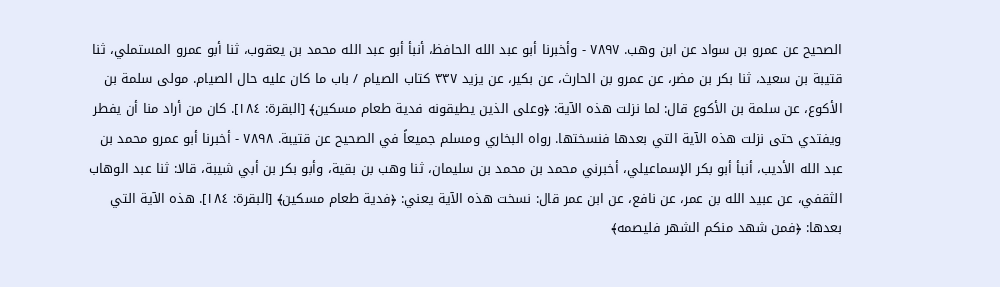الصحيح عن عمرو بن سواد عن ابن وهب. ٧٨٩٧ - وأخبرنا أبو عبد الله الحافظ، أنبأ أبو عبد الله محمد بن يعقوب، ثنا أبو عمرو المستملي، ثنا قتيبة بن سعيد، ثنا بكر بن مضر، عن عمرو بن الحارث، عن بكير، عن يزيد ٣٣٧ کتاب الصيام / باب ما كان عليه حال الصيام. مولى سلمة بن الأكوع، عن سلمة بن الأكوع قال: لما نزلت هذه الآية: ﴿وعلى الذين يطيقونه فدية طعام مسكين﴾ [البقرة: ١٨٤]. كان من أراد منا أن يفطر ويفتدي حتى نزلت هذه الآية التي بعدها فنسختها. رواه البخاري ومسلم جميعاً في الصحيح عن قتيبة. ٧٨٩٨ - أخبرنا أبو عمرو محمد بن عبد الله الأديب، أنبأ أبو بكر الإسماعيلي، أخبرني محمد بن محمد بن سليمان، ثنا وهب بن بقية، وأبو بكر بن أبي شيبة، قالا: ثنا عبد الوهاب الثقفي، عن عبيد الله بن عمر، عن نافع، عن ابن عمر قال: نسخت هذه الآية يعني: ﴿فدية طعام مسكين﴾ [البقرة: ١٨٤]. هذه الآية التي بعدها: ﴿فمن شهد منكم الشهر فليصمه﴾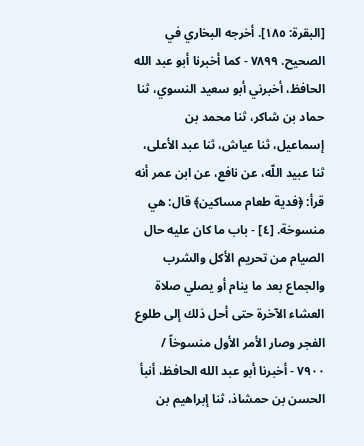[البقرة: ١٨٥]. أخرجه البخاري في الصحيح. ٧٨٩٩ - كما أخبرنا أبو عبد الله الحافظ، أخبرني أبو سعيد النسوي، ثنا حماد بن شاكر، ثنا محمد بن إسماعيل، ثنا عياش، ثنا عبد الأعلى، ثنا عبيد اللّه، عن نافع، عن ابن عمر أنه قرأ: ﴿فدية طعام مساكين﴾ قال: هي منسوخة. [٤] - باب ما كان عليه حال الصيام من تحريم الأكل والشرب والجماع بعد ما ينام أو يصلي صلاة العشاء الآخرة حتى أحل ذلك إلى طلوع الفجر وصار الأمر الأول منسوخاً / ٧٩٠٠ - أخبرنا أبو عبد الله الحافظ، أنبأ الحسن بن حمشاذ، ثنا إبراهيم بن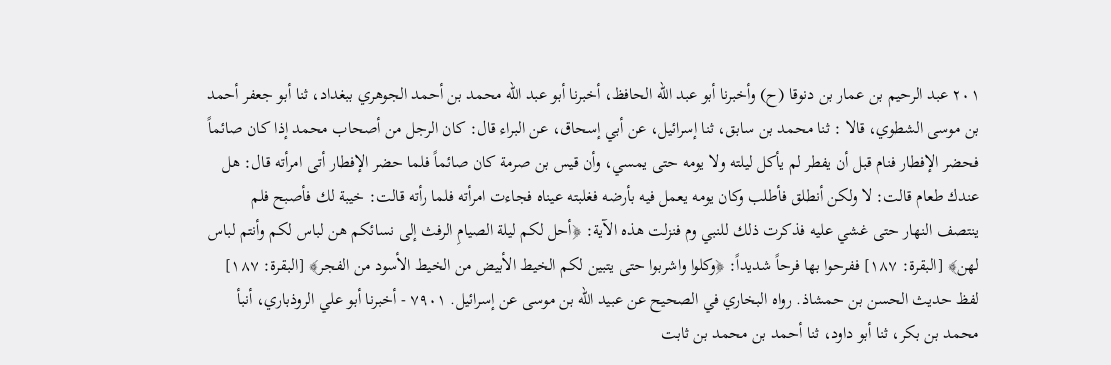٢٠١ عبد الرحيم بن عمار بن دنوقا (ح) وأخبرنا أبو عبد الله الحافظ، أخبرنا أبو عبد الله محمد بن أحمد الجوهري ببغداد، ثنا أبو جعفر أحمد بن موسى الشطوي، قالا : ثنا محمد بن سابق، ثنا إسرائيل، عن أبي إسحاق، عن البراء قال: كان الرجل من أصحاب محمد إذا كان صائماً فحضر الإفطار فنام قبل أن يفطر لم يأكل ليلته ولا يومه حتى يمسي، وأن قيس بن صرمة كان صائماً فلما حضر الإفطار أتى امرأته قال: هل عندك طعام قالت: لا ولكن أنطلق فأطلب وكان يومه يعمل فيه بأرضه فغلبته عيناه فجاءت امرأته فلما رأته قالت: خيبة لك فأصبح فلم ينتصف النهار حتى غشي عليه فذكرت ذلك للنبي وم فنزلت هذه الآية: ﴿أحل لكم ليلة الصيامِ الرفث إلى نسائكم هن لباس لكم وأنتم لباس لهن﴾ [البقرة: ١٨٧] ففرحوا بها فرحاً شديداً: ﴿وكلوا واشربوا حتى يتبين لكم الخيط الأبيض من الخيط الأسود من الفجر﴾ [البقرة: ١٨٧] لفظ حديث الحسن بن حمشاذ. رواه البخاري في الصحيح عن عبيد الله بن موسى عن إسرائيل. ٧٩٠١ - أخبرنا أبو علي الروذباري، أنبأ محمد بن بكر، ثنا أبو داود، ثنا أحمد بن محمد بن ثابت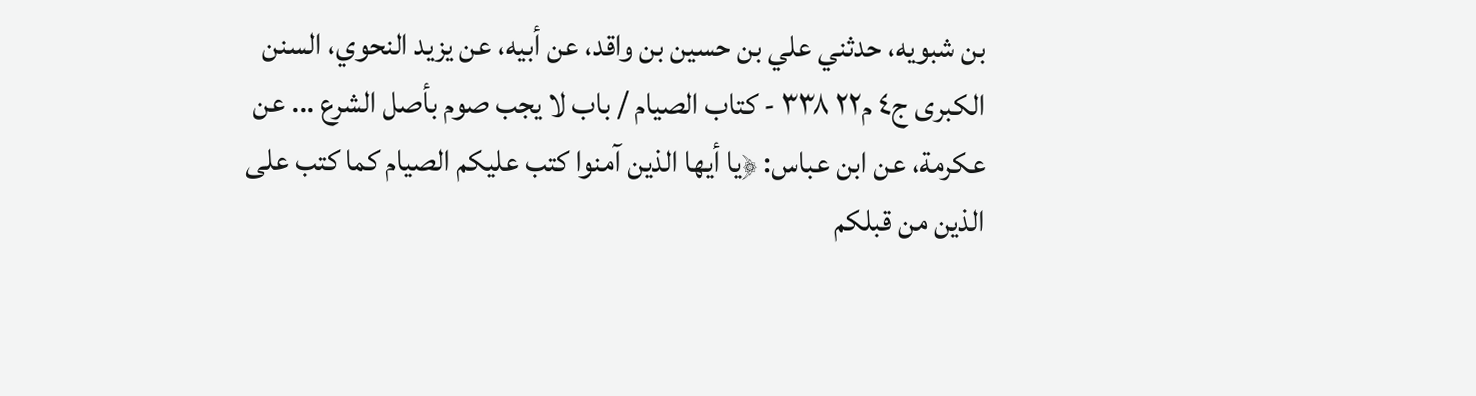بن شبويه، حدثني علي بن حسين بن واقد، عن أبيه، عن يزيد النحوي، السنن الکبری ج٤ م٢٢ ٣٣٨ - كتاب الصيام / باب لا يجب صوم بأصل الشرع ... عن عكرمة، عن ابن عباس: ﴿يا أيها الذين آمنوا كتب عليكم الصيام كما كتب على الذين من قبلكم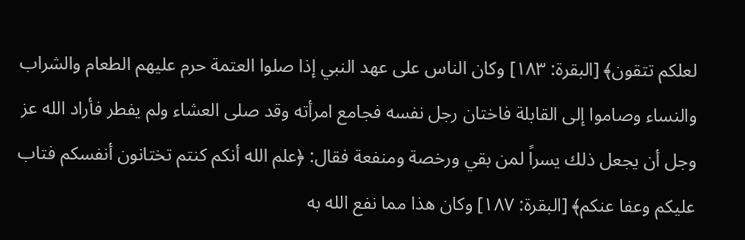لعلكم تتقون﴾ [البقرة: ١٨٣] وكان الناس على عهد النبي إذا صلوا العتمة حرم عليهم الطعام والشراب والنساء وصاموا إلى القابلة فاختان رجل نفسه فجامع امرأته وقد صلى العشاء ولم يفطر فأراد الله عز وجل أن يجعل ذلك يسراً لمن بقي ورخصة ومنفعة فقال: ﴿علم الله أنكم كنتم تختانون أنفسكم فتاب عليكم وعفا عنكم﴾ [البقرة: ١٨٧] وكان هذا مما نفع الله به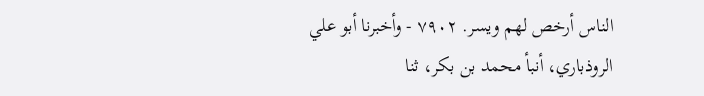الناس أرخص لهم ويسر. ٧٩٠٢ - وأخبرنا أبو علي الروذباري، أنبأ محمد بن بكر، ثنا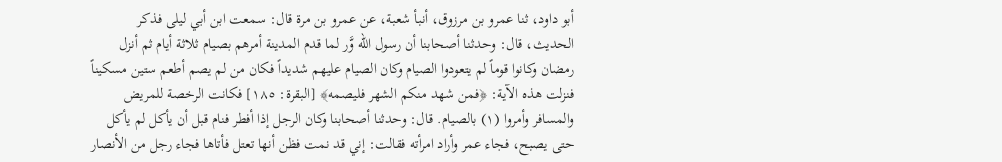أبو داود، ثنا عمرو بن مرزوق، أنبأ شعبة، عن عمرو بن مرة قال: سمعت ابن أبي ليلى فذكر الحديث، قال: وحدثنا أصحابنا أن رسول الله وَّر لما قدم المدينة أمرهم بصيام ثلاثة أيام ثم أنزل رمضان وكانوا قوماً لم يتعودوا الصيام وكان الصيام عليهم شديداً فكان من لم يصم أطعم ستين مسكيناً فنزلت هذه الآية: ﴿فمن شهد منكم الشهر فليصمه﴾ [البقرة: ١٨٥] فكانت الرخصة للمريض والمسافر وأمروا (١) بالصيام. قال: وحدثنا أصحابنا وكان الرجل إذا أفطر فنام قبل أن يأكل لم يأكل حتى يصبح، فجاء عمر وأراد امرأته فقالت: إني قد نمت فظن أنها تعتل فأتاها فجاء رجل من الأنصار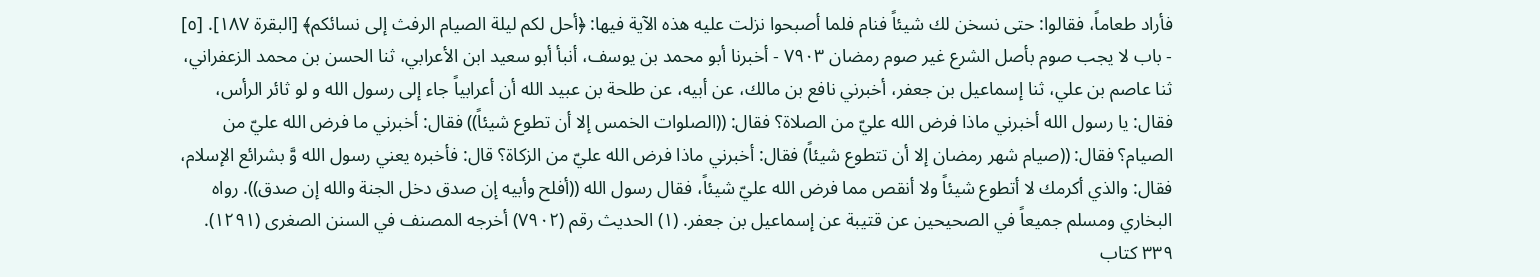فأراد طعاماً، فقالوا: حتى نسخن لك شيئاً فنام فلما أصبحوا نزلت عليه هذه الآية فيها: ﴿أحل لكم ليلة الصيام الرفث إلى نسائكم﴾ [البقرة ١٨٧]. [٥] - باب لا يجب صوم بأصل الشرع غير صوم رمضان ٧٩٠٣ - أخبرنا أبو محمد بن يوسف، أنبأ أبو سعيد ابن الأعرابي، ثنا الحسن بن محمد الزعفراني، ثنا عاصم بن علي، ثنا إسماعيل بن جعفر، أخبرني نافع بن مالك، عن أبيه، عن طلحة بن عبيد الله أن أعرابياً جاء إلى رسول الله و لو ثائر الرأس، فقال: يا رسول الله أخبرني ماذا فرض الله عليّ من الصلاة؟ فقال: ((الصلوات الخمس إلا أن تطوع شيئاً)) فقال: أخبرني ما فرض الله عليّ من الصيام؟ فقال: ((صيام شهر رمضان إلا أن تتطوع شيئاً) فقال: أخبرني ماذا فرض الله عليّ من الزكاة؟ قال: فأخبره يعني رسول الله وَّ بشرائع الإسلام، فقال: والذي أكرمك لا أتطوع شيئاً ولا أنقص مما فرض الله عليّ شيئاً، فقال رسول الله ((أفلح وأبيه إن صدق دخل الجنة والله إن صدق)). رواه البخاري ومسلم جميعاً في الصحيحين عن قتيبة عن إسماعيل بن جعفر. (١) الحديث رقم (٧٩٠٢) أخرجه المصنف في السنن الصغرى (١٢٩١). ٣٣٩ كتاب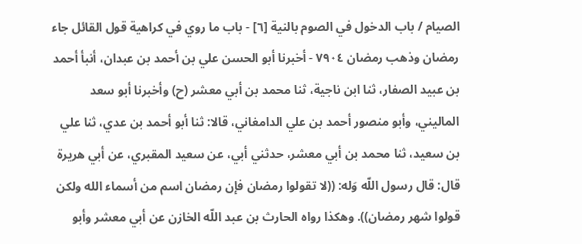الصيام / باب الدخول في الصوم بالنية [٦] - باب ما روي في كراهية قول القائل جاء رمضان وذهب رمضان ٧٩٠٤ - أخبرنا أبو الحسن علي بن أحمد بن عبدان، أنبأ أحمد بن عبيد الصفار، ثنا ابن ناجية، ثنا محمد بن أبي معشر (ح) وأخبرنا أبو سعد الماليني، وأبو منصور أحمد بن علي الدامغاني، قالا: ثنا أبو أحمد بن عدي، ثنا علي بن سعيد، ثنا محمد بن أبي معشر، حدثني أبي، عن سعيد المقبري، عن أبي هريرة قال: قال رسول اللّه وَله: ((لا تقولوا رمضان فإن رمضان اسم من أسماء الله ولكن قولوا شهر رمضان)). وهكذا رواه الحارث بن عبد اللّه الخازن عن أبي معشر وأبو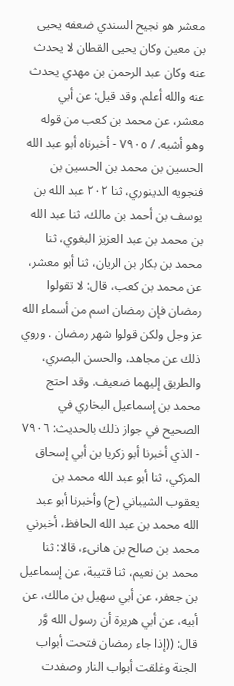معشر هو نجيح السندي ضعفه يحيى بن معين وكان يحيى القطان لا يحدث عنه وكان عبد الرحمن بن مهدي يحدث عنه والله أعلم. وقد قيل: عن أبي معشر، عن محمد بن كعب من قوله وهو أشبه. / ٧٩٠٥ - أخبرناه أبو عبد الله الحسين بن محمد بن الحسين بن فنجويه الدينوري، ثنا ٢٠٢ عبد الله بن يوسف بن أحمد بن مالك، ثنا عبد الله بن محمد بن عبد العزيز البغوي، ثنا محمد بن بكار بن الريان، ثنا أبو معشر، عن محمد بن كعب، قال: لا تقولوا رمضان فإن رمضان اسم من أسماء الله عز وجل ولكن قولوا شهر رمضان . وروي ذلك عن مجاهد، والحسن البصري، والطريق إليهما ضعيف. وقد احتج محمد بن إسماعيل البخاري في الصحيح في جواز ذلك بالحديث: ٧٩٠٦ - الذي أخبرنا أبو زكريا بن أبي إسحاق المزكي، ثنا أبو عبد الله محمد بن يعقوب الشيباني (ح) وأخبرنا أبو عبد الله محمد بن عبد الله الحافظ، أخبرني محمد بن صالح بن هانىء، قالا: ثنا محمد بن نعيم، ثنا قتيبة، عن إسماعيل بن جعفر، عن أبي سهيل بن مالك، عن أبيه، عن أبي هريرة أن رسول الله وَّر قال: ((إذا جاء رمضان فتحت أبواب الجنة وغلقت أبواب النار وصفدت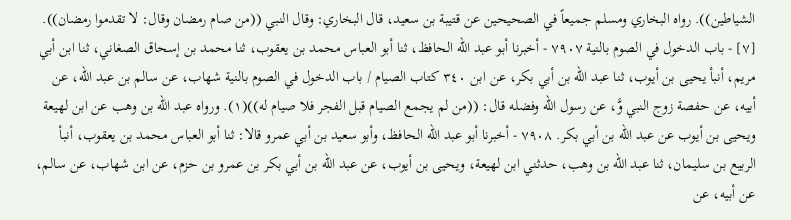الشياطين)). رواه البخاري ومسلم جميعاً في الصحيحين عن قتيبة بن سعيد، قال البخاري: وقال النبي ((من صام رمضان وقال: لا تقدموا رمضان)). [٧] - باب الدخول في الصوم بالنية ٧٩٠٧ - أخبرنا أبو عبد الله الحافظ، ثنا أبو العباس محمد بن يعقوب، ثنا محمد بن إسحاق الصغاني، ثنا ابن أبي مريم، أنبأ يحيى بن أيوب، ثنا عبد الله بن أبي بكر، عن ابن ٣٤٠ كتاب الصيام / باب الدخول في الصوم بالنية شهاب، عن سالم بن عبد الله، عن أبيه، عن حفصة زوج النبي وَّ، عن رسول الله وفضله قال: ((من لم يجمع الصيام قبل الفجر فلا صيام له))(١). ورواه عبد الله بن وهب عن ابن لهيعة ويحيى بن أيوب عن عبد الله بن أبي بكر. ٧٩٠٨ - أخبرنا أبو عبد الله الحافظ، وأبو سعيد بن أبي عمرو قالا: ثنا أبو العباس محمد بن يعقوب، أنبأ الربيع بن سليمان، ثنا عبد اللّه بن وهب، حدثني ابن لهيعة، ويحيى بن أيوب، عن عبد الله بن أبي بكر بن عمرو بن حزم، عن ابن شهاب، عن سالم، عن أبيه، عن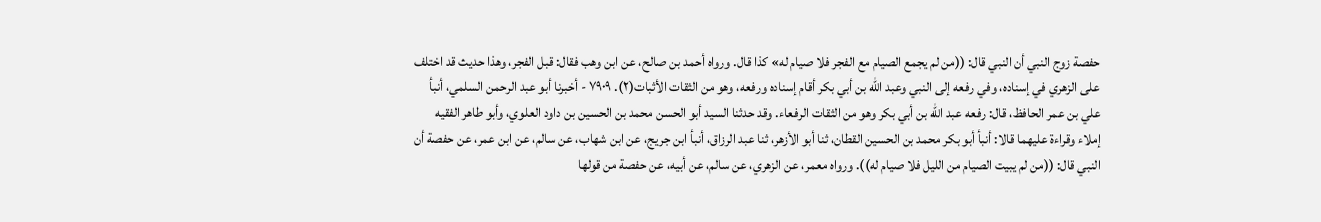حفصة زوج النبي أن النبي قال: ((من لم يجمع الصيام مع الفجر فلا صیام له» کذا قال. ورواه أحمد بن صالح، عن ابن وهب فقال: قبل الفجر، وهذا حديث قد اختلف على الزهري في إسناده، وفي رفعه إلى النبي وعبد الله بن أبي بكر أقام إسناده ورفعه، وهو من الثقات الأثبات(٢). ٧٩٠٩ - أخبرنا أبو عبد الرحمن السلمي، أنبأ علي بن عمر الحافظ، قال: رفعه عبد الله بن أبي بكر وهو من الثقات الرفعاء. وقد حدثنا السيد أبو الحسن محمد بن الحسين بن داود العلوي، وأبو طاهر الفقيه إملاء وقراءة عليهما قالا: أنبأ أبو بكر محمد بن الحسين القطان، ثنا أبو الأزهر، ثنا عبد الرزاق، أنبأ ابن جريج، عن ابن شهاب، عن سالم، عن ابن عمر، عن حفصة أن النبي قال: ((من لم يبيت الصيام من الليل فلا صيام له)). ورواه معمر، عن الزهري، عن سالم، عن أبيه، عن حفصة من قولها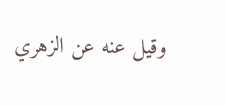وقيل عنه عن الزهري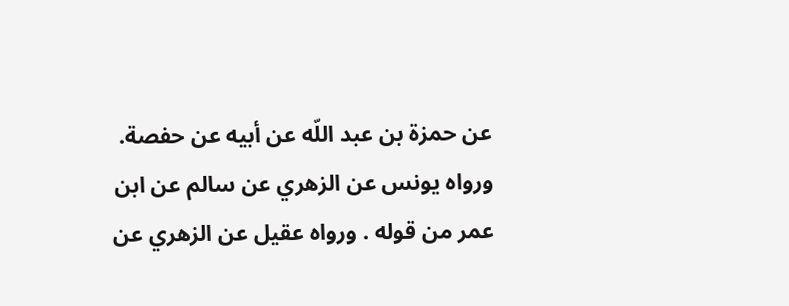عن حمزة بن عبد اللّه عن أبيه عن حفصة. ورواه يونس عن الزهري عن سالم عن ابن عمر من قوله . ورواه عقيل عن الزهري عن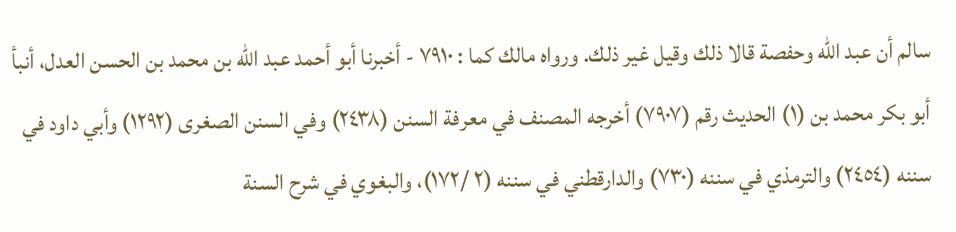سالم أن عبد الله وحفصة قالا ذلك وقيل غير ذلك. ورواه مالك كما : ٧٩١٠ - أخبرنا أبو أحمد عبد الله بن محمد بن الحسن العدل، أنبأ أبو بكر محمد بن (١) الحديث رقم (٧٩٠٧) أخرجه المصنف في معرفة السنن (٢٤٣٨) وفي السنن الصغرى (١٢٩٢) وأبي داود في سننه (٢٤٥٤) والترمذي في سننه (٧٣٠) والدارقطني في سننه (٢ /١٧٢)، والبغوي في شرح السنة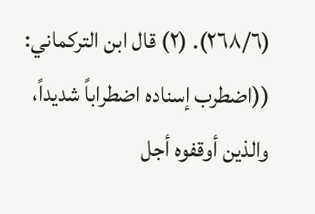(٢٦٨/٦). (٢) قال ابن التركماني: ((اضطرب إسناده اضطراباً شديداً، والذين أوقفوه أجل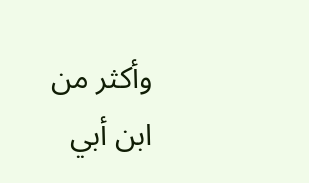وأكثر من ابن أبي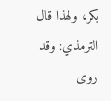بكر، ولهذا قال الترمذي: وقد روى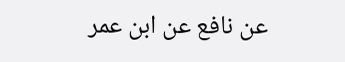عن نافع عن ابن عمر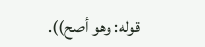قوله: وهو أصح)).